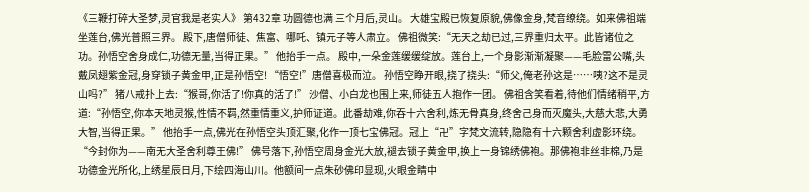《三鞭打碎大圣梦,灵官我是老实人》 第432章 功圆德也满 三个月后,灵山。 大雄宝殿已恢复原貌,佛像金身,梵音缭绕。如来佛祖端坐莲台,佛光普照三界。 殿下,唐僧师徒、焦富、哪吒、镇元子等人肃立。 佛祖微笑:“无天之劫已过,三界重归太平。此皆诸位之功。孙悟空舍身成仁,功德无量,当得正果。” 他抬手一点。 殿中,一朵金莲缓缓绽放。莲台上,一个身影渐渐凝聚——毛脸雷公嘴,头戴凤翅紫金冠,身穿锁子黄金甲,正是孙悟空! “悟空!”唐僧喜极而泣。 孙悟空睁开眼,挠了挠头:“师父,俺老孙这是……咦?这不是灵山吗?” 猪八戒扑上去:“猴哥,你活了!你真的活了!” 沙僧、小白龙也围上来,师徒五人抱作一团。 佛祖含笑看着,待他们情绪稍平,方道:“孙悟空,你本天地灵猴,性情不羁,然重情重义,护师证道。此番劫难,你吞十六舍利,炼无骨真身,终舍己身而灭魔头,大慈大悲,大勇大智,当得正果。” 他抬手一点,佛光在孙悟空头顶汇聚,化作一顶七宝佛冠。冠上“卍”字梵文流转,隐隐有十六颗舍利虚影环绕。 “今封你为——南无大圣舍利尊王佛!” 佛号落下,孙悟空周身金光大放,褪去锁子黄金甲,换上一身锦绣佛袍。那佛袍非丝非棉,乃是功德金光所化,上绣星辰日月,下绘四海山川。他额间一点朱砂佛印显现,火眼金睛中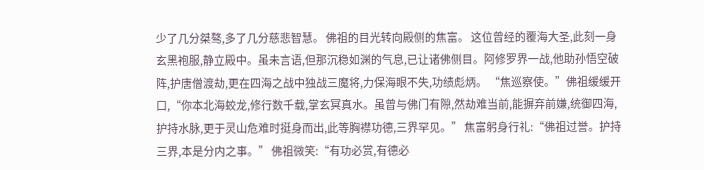少了几分桀骜,多了几分慈悲智慧。 佛祖的目光转向殿侧的焦富。 这位曾经的覆海大圣,此刻一身玄黑袍服,静立殿中。虽未言语,但那沉稳如渊的气息,已让诸佛侧目。阿修罗界一战,他助孙悟空破阵,护唐僧渡劫,更在四海之战中独战三魔将,力保海眼不失,功绩彪炳。 “焦巡察使。”佛祖缓缓开口,“你本北海蛟龙,修行数千载,掌玄冥真水。虽曾与佛门有隙,然劫难当前,能摒弃前嫌,统御四海,护持水脉,更于灵山危难时挺身而出,此等胸襟功德,三界罕见。” 焦富躬身行礼:“佛祖过誉。护持三界,本是分内之事。” 佛祖微笑:“有功必赏,有德必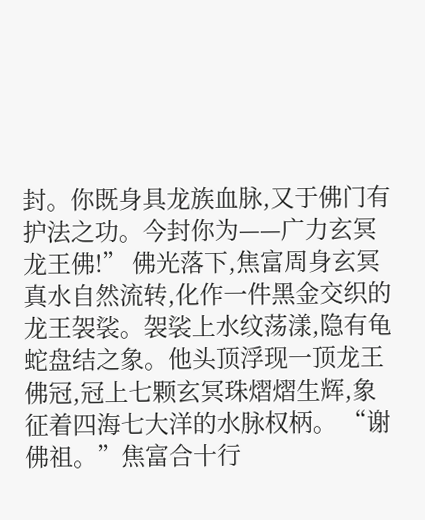封。你既身具龙族血脉,又于佛门有护法之功。今封你为——广力玄冥龙王佛!” 佛光落下,焦富周身玄冥真水自然流转,化作一件黑金交织的龙王袈裟。袈裟上水纹荡漾,隐有龟蛇盘结之象。他头顶浮现一顶龙王佛冠,冠上七颗玄冥珠熠熠生辉,象征着四海七大洋的水脉权柄。 “谢佛祖。”焦富合十行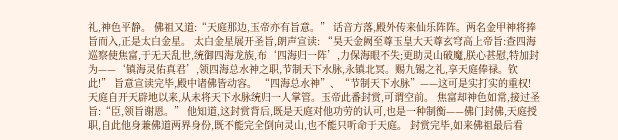礼,神色平静。 佛祖又道:“天庭那边,玉帝亦有旨意。” 话音方落,殿外传来仙乐阵阵。两名金甲神将捧旨而入,正是太白金星。 太白金星展开圣旨,朗声宣读: “昊天金阙至尊玉皇大天尊玄穹高上帝旨:查四海巡察使焦富,于无天乱世,统御四海龙族,布‘四海归一阵’,力保海眼不失;更助灵山破魔,朕心甚慰,特加封为——‘镇海灵佑真君’,领四海总水神之职,节制天下水脉,永镇北冥。赐九锡之礼,享天庭俸禄。钦此!” 旨意宣读完毕,殿中诸佛皆动容。 “四海总水神”、“节制天下水脉”——这可是实打实的重权!天庭自开天辟地以来,从未将天下水脉统归一人掌管。玉帝此番封赏,可谓空前。 焦富却神色如常,接过圣旨:“臣,领旨谢恩。” 他知道,这封赏背后,既是天庭对他功劳的认可,也是一种制衡——佛门封佛,天庭授职,自此他身兼佛道两界身份,既不能完全倒向灵山,也不能只听命于天庭。 封赏完毕,如来佛祖最后看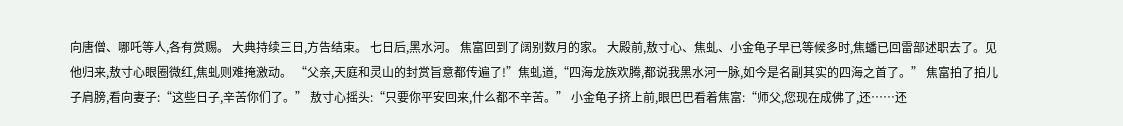向唐僧、哪吒等人,各有赏赐。 大典持续三日,方告结束。 七日后,黑水河。 焦富回到了阔别数月的家。 大殿前,敖寸心、焦虬、小金龟子早已等候多时,焦蟠已回雷部述职去了。见他归来,敖寸心眼圈微红,焦虬则难掩激动。 “父亲,天庭和灵山的封赏旨意都传遍了!”焦虬道,“四海龙族欢腾,都说我黑水河一脉,如今是名副其实的四海之首了。” 焦富拍了拍儿子肩膀,看向妻子:“这些日子,辛苦你们了。” 敖寸心摇头:“只要你平安回来,什么都不辛苦。” 小金龟子挤上前,眼巴巴看着焦富:“师父,您现在成佛了,还……还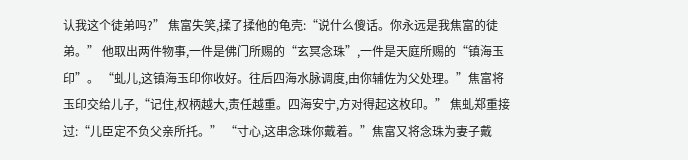认我这个徒弟吗?” 焦富失笑,揉了揉他的龟壳:“说什么傻话。你永远是我焦富的徒弟。” 他取出两件物事,一件是佛门所赐的“玄冥念珠”,一件是天庭所赐的“镇海玉印”。 “虬儿,这镇海玉印你收好。往后四海水脉调度,由你辅佐为父处理。”焦富将玉印交给儿子,“记住,权柄越大,责任越重。四海安宁,方对得起这枚印。” 焦虬郑重接过:“儿臣定不负父亲所托。” “寸心,这串念珠你戴着。”焦富又将念珠为妻子戴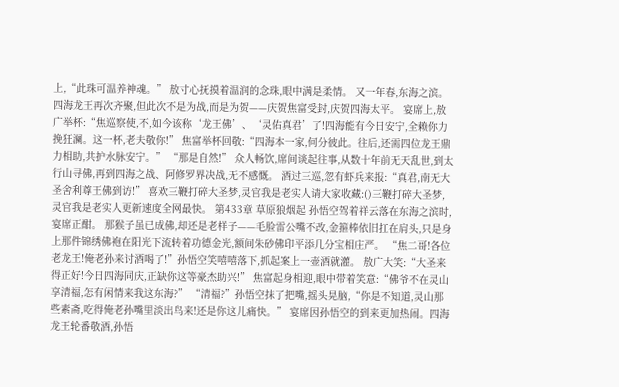上,“此珠可温养神魂。” 敖寸心抚摸着温润的念珠,眼中满是柔情。 又一年春,东海之滨。 四海龙王再次齐聚,但此次不是为战,而是为贺——庆贺焦富受封,庆贺四海太平。 宴席上,敖广举杯:“焦巡察使,不,如今该称‘龙王佛’、‘灵佑真君’了!四海能有今日安宁,全赖你力挽狂澜。这一杯,老夫敬你!” 焦富举杯回敬:“四海本一家,何分彼此。往后,还需四位龙王鼎力相助,共护水脉安宁。” “那是自然!” 众人畅饮,席间谈起往事,从数十年前无天乱世,到太行山寻佛,再到四海之战、阿修罗界决战,无不感慨。 酒过三巡,忽有虾兵来报:“真君,南无大圣舍利尊王佛到访!” 喜欢三鞭打碎大圣梦,灵官我是老实人请大家收藏:()三鞭打碎大圣梦,灵官我是老实人更新速度全网最快。 第433章 草原狼烟起 孙悟空驾着祥云落在东海之滨时,宴席正酣。 那猴子虽已成佛,却还是老样子——毛脸雷公嘴不改,金箍棒依旧扛在肩头,只是身上那件锦绣佛袍在阳光下流转着功德金光,额间朱砂佛印平添几分宝相庄严。 “焦二哥!各位老龙王!俺老孙来讨酒喝了!”孙悟空笑嘻嘻落下,抓起案上一壶酒就灌。 敖广大笑:“大圣来得正好!今日四海同庆,正缺你这等豪杰助兴!” 焦富起身相迎,眼中带着笑意:“佛爷不在灵山享清福,怎有闲情来我这东海?” “清福?”孙悟空抹了把嘴,摇头晃脑,“你是不知道,灵山那些素斋,吃得俺老孙嘴里淡出鸟来!还是你这儿痛快。” 宴席因孙悟空的到来更加热闹。四海龙王轮番敬酒,孙悟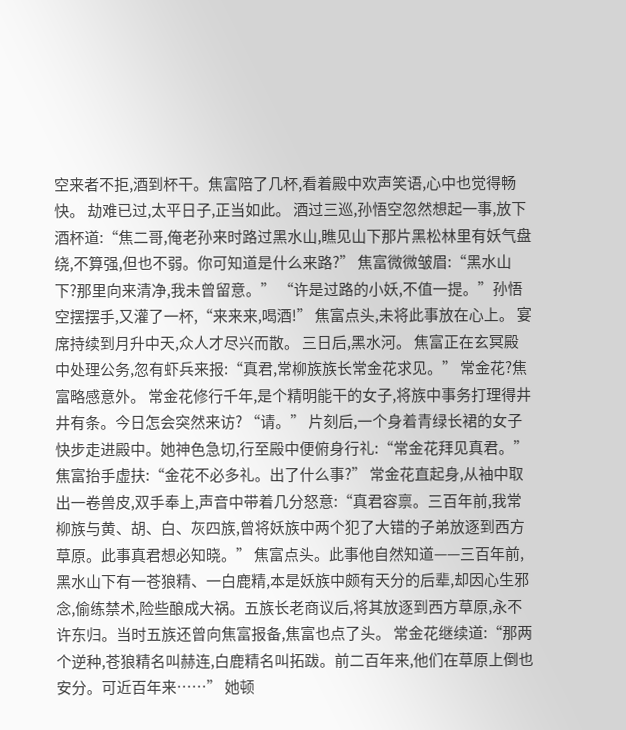空来者不拒,酒到杯干。焦富陪了几杯,看着殿中欢声笑语,心中也觉得畅快。 劫难已过,太平日子,正当如此。 酒过三巡,孙悟空忽然想起一事,放下酒杯道:“焦二哥,俺老孙来时路过黑水山,瞧见山下那片黑松林里有妖气盘绕,不算强,但也不弱。你可知道是什么来路?” 焦富微微皱眉:“黑水山下?那里向来清净,我未曾留意。” “许是过路的小妖,不值一提。”孙悟空摆摆手,又灌了一杯,“来来来,喝酒!” 焦富点头,未将此事放在心上。 宴席持续到月升中天,众人才尽兴而散。 三日后,黑水河。 焦富正在玄冥殿中处理公务,忽有虾兵来报:“真君,常柳族族长常金花求见。” 常金花?焦富略感意外。 常金花修行千年,是个精明能干的女子,将族中事务打理得井井有条。今日怎会突然来访? “请。” 片刻后,一个身着青绿长裙的女子快步走进殿中。她神色急切,行至殿中便俯身行礼:“常金花拜见真君。” 焦富抬手虚扶:“金花不必多礼。出了什么事?” 常金花直起身,从袖中取出一卷兽皮,双手奉上,声音中带着几分怒意:“真君容禀。三百年前,我常柳族与黄、胡、白、灰四族,曾将妖族中两个犯了大错的子弟放逐到西方草原。此事真君想必知晓。” 焦富点头。此事他自然知道——三百年前,黑水山下有一苍狼精、一白鹿精,本是妖族中颇有天分的后辈,却因心生邪念,偷练禁术,险些酿成大祸。五族长老商议后,将其放逐到西方草原,永不许东归。当时五族还曾向焦富报备,焦富也点了头。 常金花继续道:“那两个逆种,苍狼精名叫赫连,白鹿精名叫拓跋。前二百年来,他们在草原上倒也安分。可近百年来……” 她顿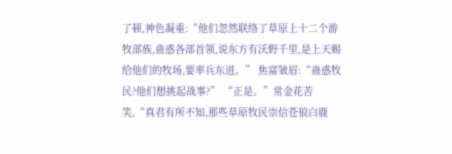了顿,神色凝重:“他们忽然联络了草原上十二个游牧部族,蛊惑各部首领,说东方有沃野千里,是上天赐给他们的牧场,要率兵东进。” 焦富皱眉:“蛊惑牧民?他们想挑起战事?” “正是。”常金花苦笑,“真君有所不知,那些草原牧民崇信苍狼白鹿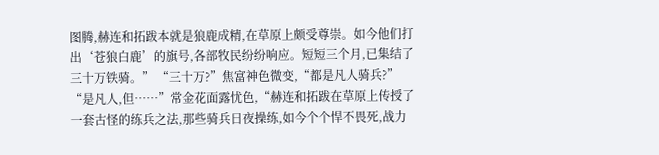图腾,赫连和拓跋本就是狼鹿成精,在草原上颇受尊崇。如今他们打出‘苍狼白鹿’的旗号,各部牧民纷纷响应。短短三个月,已集结了三十万铁骑。” “三十万?”焦富神色微变,“都是凡人骑兵?” “是凡人,但……”常金花面露忧色,“赫连和拓跋在草原上传授了一套古怪的练兵之法,那些骑兵日夜操练,如今个个悍不畏死,战力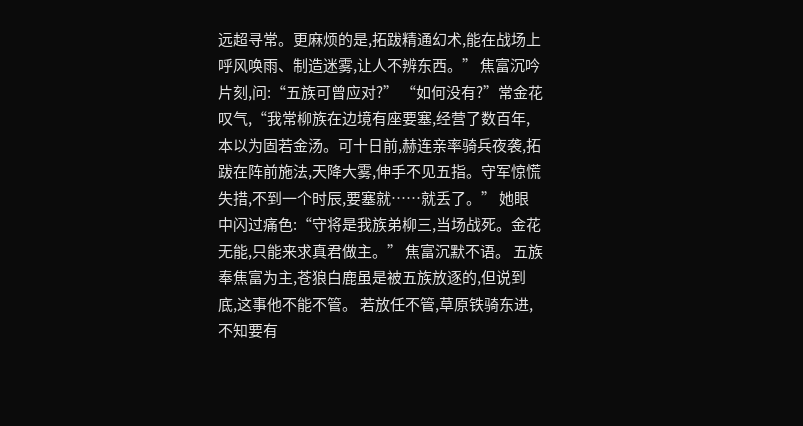远超寻常。更麻烦的是,拓跋精通幻术,能在战场上呼风唤雨、制造迷雾,让人不辨东西。” 焦富沉吟片刻,问:“五族可曾应对?” “如何没有?”常金花叹气,“我常柳族在边境有座要塞,经营了数百年,本以为固若金汤。可十日前,赫连亲率骑兵夜袭,拓跋在阵前施法,天降大雾,伸手不见五指。守军惊慌失措,不到一个时辰,要塞就……就丢了。” 她眼中闪过痛色:“守将是我族弟柳三,当场战死。金花无能,只能来求真君做主。” 焦富沉默不语。 五族奉焦富为主,苍狼白鹿虽是被五族放逐的,但说到底,这事他不能不管。 若放任不管,草原铁骑东进,不知要有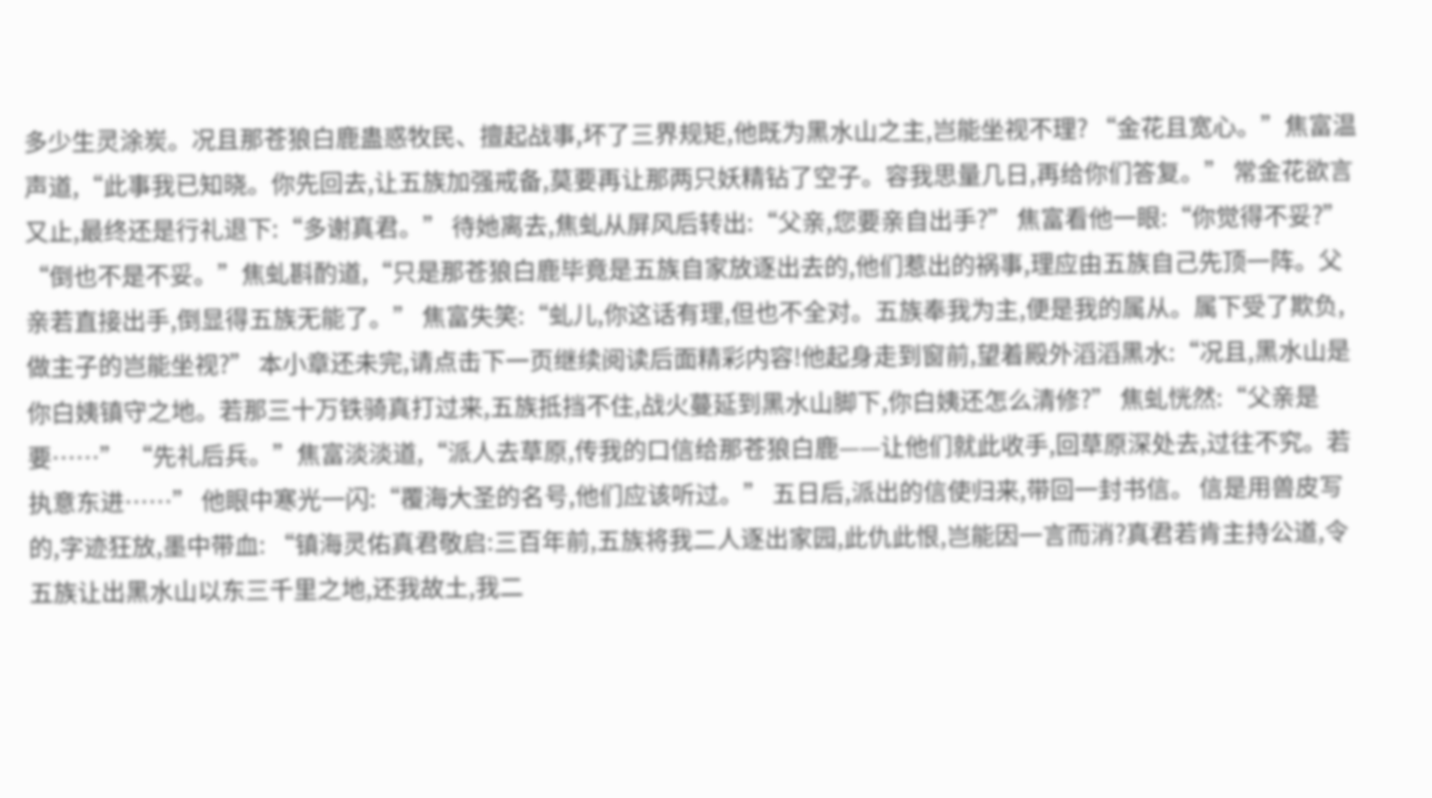多少生灵涂炭。况且那苍狼白鹿蛊惑牧民、擅起战事,坏了三界规矩,他既为黑水山之主,岂能坐视不理? “金花且宽心。”焦富温声道,“此事我已知晓。你先回去,让五族加强戒备,莫要再让那两只妖精钻了空子。容我思量几日,再给你们答复。” 常金花欲言又止,最终还是行礼退下:“多谢真君。” 待她离去,焦虬从屏风后转出:“父亲,您要亲自出手?” 焦富看他一眼:“你觉得不妥?” “倒也不是不妥。”焦虬斟酌道,“只是那苍狼白鹿毕竟是五族自家放逐出去的,他们惹出的祸事,理应由五族自己先顶一阵。父亲若直接出手,倒显得五族无能了。” 焦富失笑:“虬儿,你这话有理,但也不全对。五族奉我为主,便是我的属从。属下受了欺负,做主子的岂能坐视?” 本小章还未完,请点击下一页继续阅读后面精彩内容!他起身走到窗前,望着殿外滔滔黑水:“况且,黑水山是你白姨镇守之地。若那三十万铁骑真打过来,五族抵挡不住,战火蔓延到黑水山脚下,你白姨还怎么清修?” 焦虬恍然:“父亲是要……” “先礼后兵。”焦富淡淡道,“派人去草原,传我的口信给那苍狼白鹿——让他们就此收手,回草原深处去,过往不究。若执意东进……” 他眼中寒光一闪:“覆海大圣的名号,他们应该听过。” 五日后,派出的信使归来,带回一封书信。 信是用兽皮写的,字迹狂放,墨中带血: “镇海灵佑真君敬启:三百年前,五族将我二人逐出家园,此仇此恨,岂能因一言而消?真君若肯主持公道,令五族让出黑水山以东三千里之地,还我故土,我二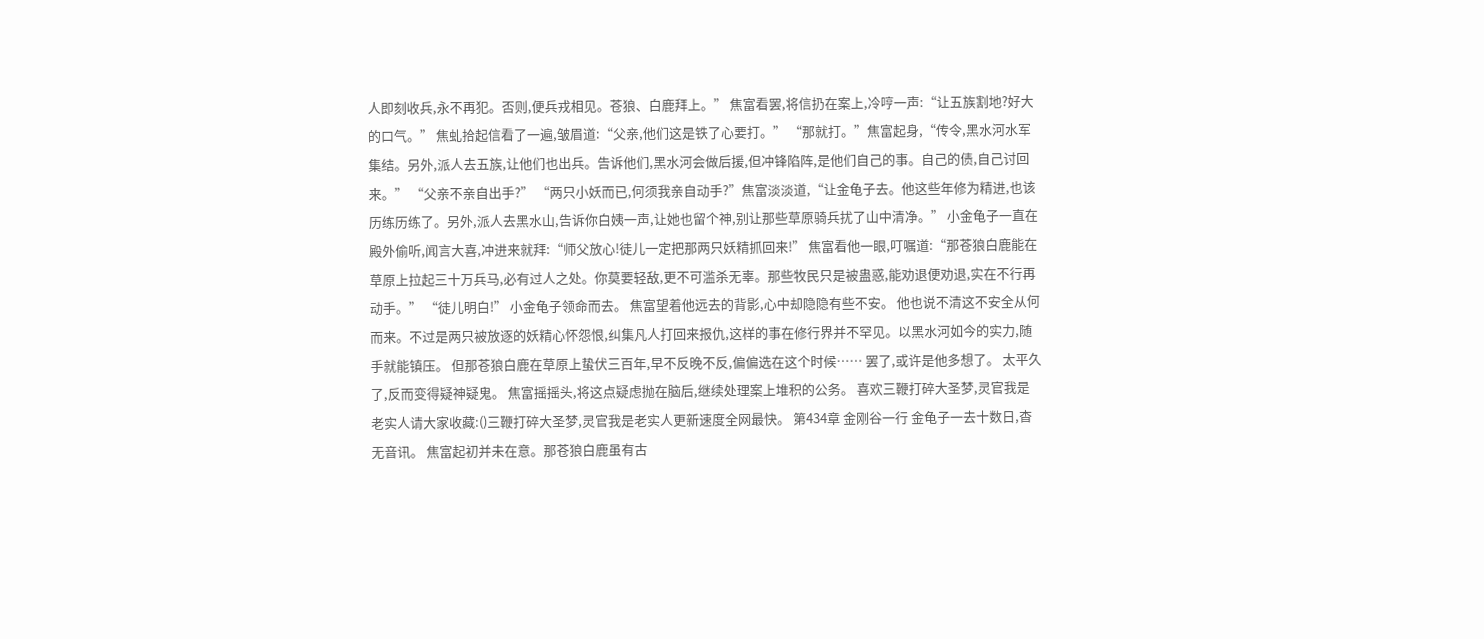人即刻收兵,永不再犯。否则,便兵戎相见。苍狼、白鹿拜上。” 焦富看罢,将信扔在案上,冷哼一声:“让五族割地?好大的口气。” 焦虬拾起信看了一遍,皱眉道:“父亲,他们这是铁了心要打。” “那就打。”焦富起身,“传令,黑水河水军集结。另外,派人去五族,让他们也出兵。告诉他们,黑水河会做后援,但冲锋陷阵,是他们自己的事。自己的债,自己讨回来。” “父亲不亲自出手?” “两只小妖而已,何须我亲自动手?”焦富淡淡道,“让金龟子去。他这些年修为精进,也该历练历练了。另外,派人去黑水山,告诉你白姨一声,让她也留个神,别让那些草原骑兵扰了山中清净。” 小金龟子一直在殿外偷听,闻言大喜,冲进来就拜:“师父放心!徒儿一定把那两只妖精抓回来!” 焦富看他一眼,叮嘱道:“那苍狼白鹿能在草原上拉起三十万兵马,必有过人之处。你莫要轻敌,更不可滥杀无辜。那些牧民只是被蛊惑,能劝退便劝退,实在不行再动手。” “徒儿明白!” 小金龟子领命而去。 焦富望着他远去的背影,心中却隐隐有些不安。 他也说不清这不安全从何而来。不过是两只被放逐的妖精心怀怨恨,纠集凡人打回来报仇,这样的事在修行界并不罕见。以黑水河如今的实力,随手就能镇压。 但那苍狼白鹿在草原上蛰伏三百年,早不反晚不反,偏偏选在这个时候…… 罢了,或许是他多想了。 太平久了,反而变得疑神疑鬼。 焦富摇摇头,将这点疑虑抛在脑后,继续处理案上堆积的公务。 喜欢三鞭打碎大圣梦,灵官我是老实人请大家收藏:()三鞭打碎大圣梦,灵官我是老实人更新速度全网最快。 第434章 金刚谷一行 金龟子一去十数日,杳无音讯。 焦富起初并未在意。那苍狼白鹿虽有古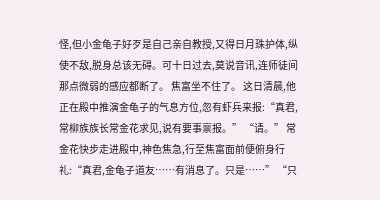怪,但小金龟子好歹是自己亲自教授,又得日月珠护体,纵使不敌,脱身总该无碍。可十日过去,莫说音讯,连师徒间那点微弱的感应都断了。 焦富坐不住了。 这日清晨,他正在殿中推演金龟子的气息方位,忽有虾兵来报:“真君,常柳族族长常金花求见,说有要事禀报。” “请。” 常金花快步走进殿中,神色焦急,行至焦富面前便俯身行礼:“真君,金龟子道友……有消息了。只是……” “只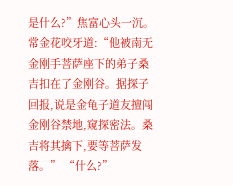是什么?”焦富心头一沉。 常金花咬牙道:“他被南无金刚手菩萨座下的弟子桑吉扣在了金刚谷。据探子回报,说是金龟子道友擅闯金刚谷禁地,窥探密法。桑吉将其擒下,要等菩萨发落。” “什么?”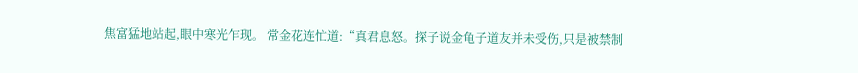焦富猛地站起,眼中寒光乍现。 常金花连忙道:“真君息怒。探子说金龟子道友并未受伤,只是被禁制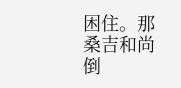困住。那桑吉和尚倒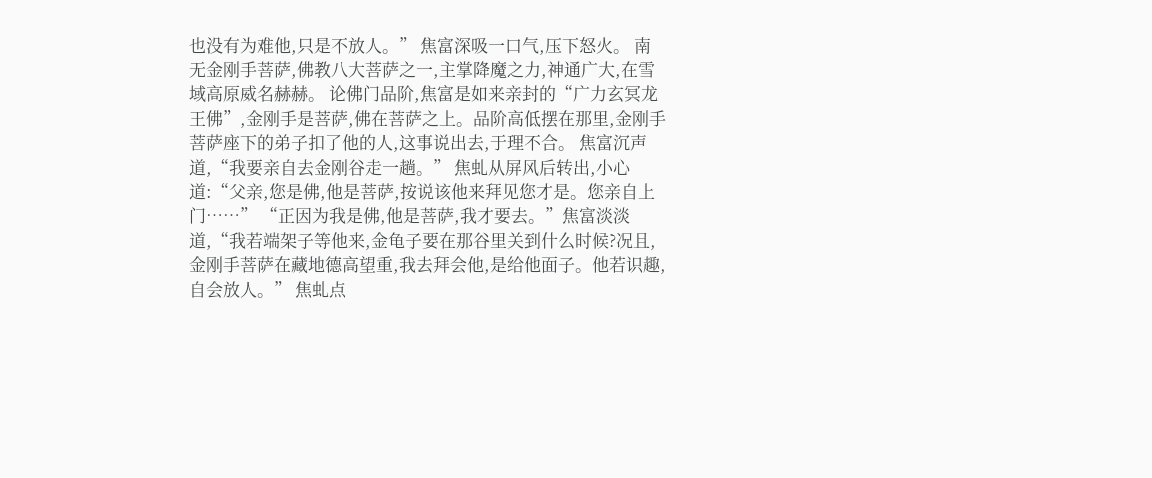也没有为难他,只是不放人。” 焦富深吸一口气,压下怒火。 南无金刚手菩萨,佛教八大菩萨之一,主掌降魔之力,神通广大,在雪域高原威名赫赫。 论佛门品阶,焦富是如来亲封的“广力玄冥龙王佛”,金刚手是菩萨,佛在菩萨之上。品阶高低摆在那里,金刚手菩萨座下的弟子扣了他的人,这事说出去,于理不合。 焦富沉声道,“我要亲自去金刚谷走一趟。” 焦虬从屏风后转出,小心道:“父亲,您是佛,他是菩萨,按说该他来拜见您才是。您亲自上门……” “正因为我是佛,他是菩萨,我才要去。”焦富淡淡道,“我若端架子等他来,金龟子要在那谷里关到什么时候?况且,金刚手菩萨在藏地德高望重,我去拜会他,是给他面子。他若识趣,自会放人。” 焦虬点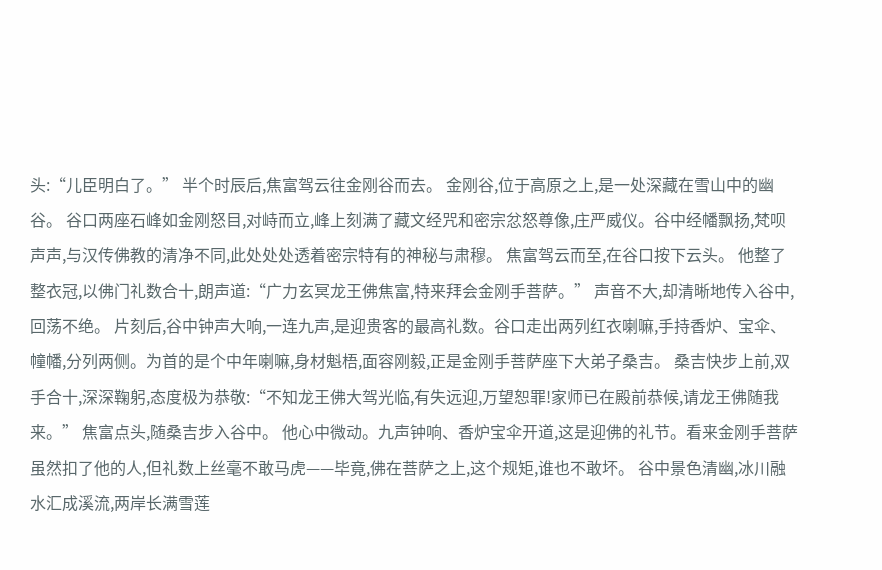头:“儿臣明白了。” 半个时辰后,焦富驾云往金刚谷而去。 金刚谷,位于高原之上,是一处深藏在雪山中的幽谷。 谷口两座石峰如金刚怒目,对峙而立,峰上刻满了藏文经咒和密宗忿怒尊像,庄严威仪。谷中经幡飘扬,梵呗声声,与汉传佛教的清净不同,此处处处透着密宗特有的神秘与肃穆。 焦富驾云而至,在谷口按下云头。 他整了整衣冠,以佛门礼数合十,朗声道:“广力玄冥龙王佛焦富,特来拜会金刚手菩萨。” 声音不大,却清晰地传入谷中,回荡不绝。 片刻后,谷中钟声大响,一连九声,是迎贵客的最高礼数。谷口走出两列红衣喇嘛,手持香炉、宝伞、幢幡,分列两侧。为首的是个中年喇嘛,身材魁梧,面容刚毅,正是金刚手菩萨座下大弟子桑吉。 桑吉快步上前,双手合十,深深鞠躬,态度极为恭敬:“不知龙王佛大驾光临,有失远迎,万望恕罪!家师已在殿前恭候,请龙王佛随我来。” 焦富点头,随桑吉步入谷中。 他心中微动。九声钟响、香炉宝伞开道,这是迎佛的礼节。看来金刚手菩萨虽然扣了他的人,但礼数上丝毫不敢马虎——毕竟,佛在菩萨之上,这个规矩,谁也不敢坏。 谷中景色清幽,冰川融水汇成溪流,两岸长满雪莲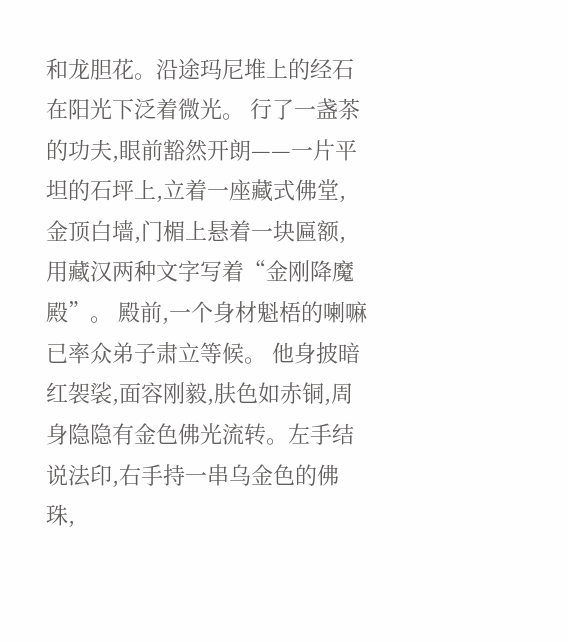和龙胆花。沿途玛尼堆上的经石在阳光下泛着微光。 行了一盏茶的功夫,眼前豁然开朗——一片平坦的石坪上,立着一座藏式佛堂,金顶白墙,门楣上悬着一块匾额,用藏汉两种文字写着“金刚降魔殿”。 殿前,一个身材魁梧的喇嘛已率众弟子肃立等候。 他身披暗红袈裟,面容刚毅,肤色如赤铜,周身隐隐有金色佛光流转。左手结说法印,右手持一串乌金色的佛珠,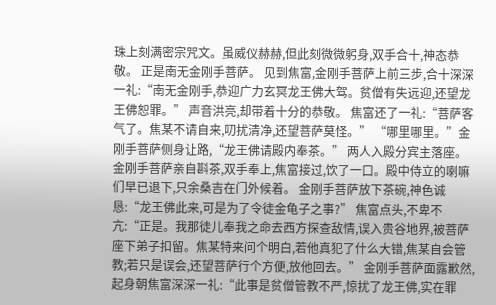珠上刻满密宗咒文。虽威仪赫赫,但此刻微微躬身,双手合十,神态恭敬。 正是南无金刚手菩萨。 见到焦富,金刚手菩萨上前三步,合十深深一礼:“南无金刚手,恭迎广力玄冥龙王佛大驾。贫僧有失远迎,还望龙王佛恕罪。” 声音洪亮,却带着十分的恭敬。 焦富还了一礼:“菩萨客气了。焦某不请自来,叨扰清净,还望菩萨莫怪。” “哪里哪里。”金刚手菩萨侧身让路,“龙王佛请殿内奉茶。” 两人入殿分宾主落座。金刚手菩萨亲自斟茶,双手奉上,焦富接过,饮了一口。殿中侍立的喇嘛们早已退下,只余桑吉在门外候着。 金刚手菩萨放下茶碗,神色诚恳:“龙王佛此来,可是为了令徒金龟子之事?” 焦富点头,不卑不亢:“正是。我那徒儿奉我之命去西方探查敌情,误入贵谷地界,被菩萨座下弟子扣留。焦某特来问个明白,若他真犯了什么大错,焦某自会管教;若只是误会,还望菩萨行个方便,放他回去。” 金刚手菩萨面露歉然,起身朝焦富深深一礼:“此事是贫僧管教不严,惊扰了龙王佛,实在罪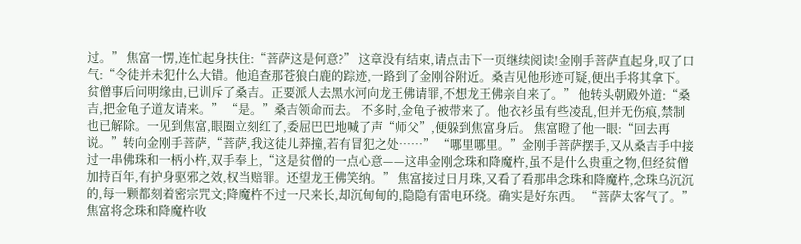过。” 焦富一愣,连忙起身扶住:“菩萨这是何意?” 这章没有结束,请点击下一页继续阅读!金刚手菩萨直起身,叹了口气:“令徒并未犯什么大错。他追查那苍狼白鹿的踪迹,一路到了金刚谷附近。桑吉见他形迹可疑,便出手将其拿下。贫僧事后问明缘由,已训斥了桑吉。正要派人去黑水河向龙王佛请罪,不想龙王佛亲自来了。” 他转头朝殿外道:“桑吉,把金龟子道友请来。” “是。”桑吉领命而去。 不多时,金龟子被带来了。他衣衫虽有些凌乱,但并无伤痕,禁制也已解除。一见到焦富,眼圈立刻红了,委屈巴巴地喊了声“师父”,便躲到焦富身后。 焦富瞪了他一眼:“回去再说。”转向金刚手菩萨,“菩萨,我这徒儿莽撞,若有冒犯之处……” “哪里哪里。”金刚手菩萨摆手,又从桑吉手中接过一串佛珠和一柄小杵,双手奉上,“这是贫僧的一点心意——这串金刚念珠和降魔杵,虽不是什么贵重之物,但经贫僧加持百年,有护身驱邪之效,权当赔罪。还望龙王佛笑纳。” 焦富接过日月珠,又看了看那串念珠和降魔杵,念珠乌沉沉的,每一颗都刻着密宗咒文;降魔杵不过一尺来长,却沉甸甸的,隐隐有雷电环绕。确实是好东西。 “菩萨太客气了。”焦富将念珠和降魔杵收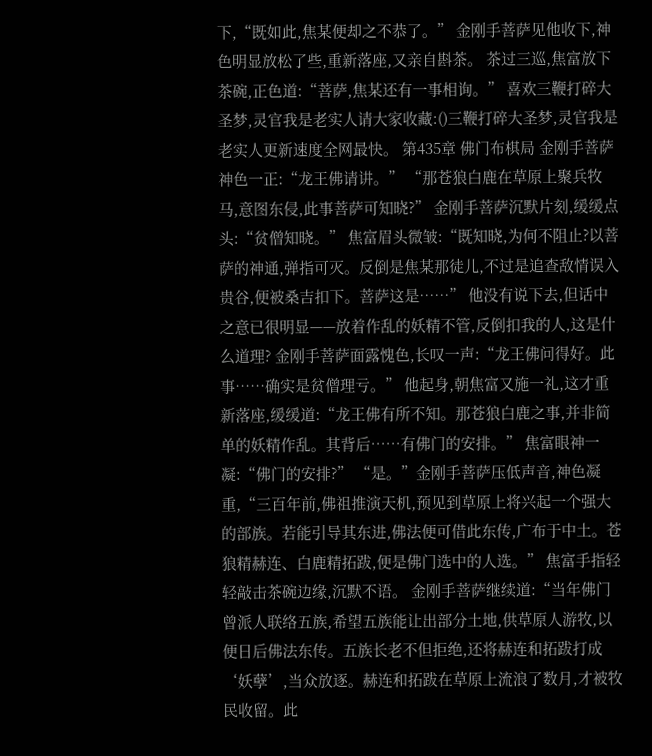下,“既如此,焦某便却之不恭了。” 金刚手菩萨见他收下,神色明显放松了些,重新落座,又亲自斟茶。 茶过三巡,焦富放下茶碗,正色道:“菩萨,焦某还有一事相询。” 喜欢三鞭打碎大圣梦,灵官我是老实人请大家收藏:()三鞭打碎大圣梦,灵官我是老实人更新速度全网最快。 第435章 佛门布棋局 金刚手菩萨神色一正:“龙王佛请讲。” “那苍狼白鹿在草原上聚兵牧马,意图东侵,此事菩萨可知晓?” 金刚手菩萨沉默片刻,缓缓点头:“贫僧知晓。” 焦富眉头微皱:“既知晓,为何不阻止?以菩萨的神通,弹指可灭。反倒是焦某那徒儿,不过是追查敌情误入贵谷,便被桑吉扣下。菩萨这是……” 他没有说下去,但话中之意已很明显——放着作乱的妖精不管,反倒扣我的人,这是什么道理? 金刚手菩萨面露愧色,长叹一声:“龙王佛问得好。此事……确实是贫僧理亏。” 他起身,朝焦富又施一礼,这才重新落座,缓缓道:“龙王佛有所不知。那苍狼白鹿之事,并非简单的妖精作乱。其背后……有佛门的安排。” 焦富眼神一凝:“佛门的安排?” “是。”金刚手菩萨压低声音,神色凝重,“三百年前,佛祖推演天机,预见到草原上将兴起一个强大的部族。若能引导其东进,佛法便可借此东传,广布于中土。苍狼精赫连、白鹿精拓跋,便是佛门选中的人选。” 焦富手指轻轻敲击茶碗边缘,沉默不语。 金刚手菩萨继续道:“当年佛门曾派人联络五族,希望五族能让出部分土地,供草原人游牧,以便日后佛法东传。五族长老不但拒绝,还将赫连和拓跋打成‘妖孽’,当众放逐。赫连和拓跋在草原上流浪了数月,才被牧民收留。此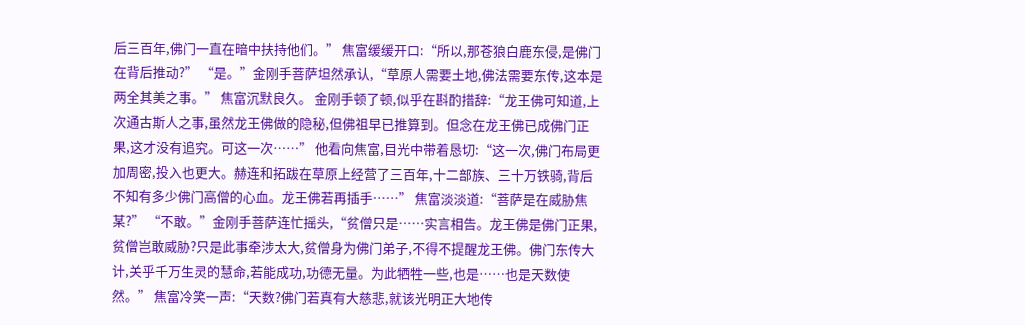后三百年,佛门一直在暗中扶持他们。” 焦富缓缓开口:“所以,那苍狼白鹿东侵,是佛门在背后推动?” “是。”金刚手菩萨坦然承认,“草原人需要土地,佛法需要东传,这本是两全其美之事。” 焦富沉默良久。 金刚手顿了顿,似乎在斟酌措辞:“龙王佛可知道,上次通古斯人之事,虽然龙王佛做的隐秘,但佛祖早已推算到。但念在龙王佛已成佛门正果,这才没有追究。可这一次……” 他看向焦富,目光中带着恳切:“这一次,佛门布局更加周密,投入也更大。赫连和拓跋在草原上经营了三百年,十二部族、三十万铁骑,背后不知有多少佛门高僧的心血。龙王佛若再插手……” 焦富淡淡道:“菩萨是在威胁焦某?” “不敢。”金刚手菩萨连忙摇头,“贫僧只是……实言相告。龙王佛是佛门正果,贫僧岂敢威胁?只是此事牵涉太大,贫僧身为佛门弟子,不得不提醒龙王佛。佛门东传大计,关乎千万生灵的慧命,若能成功,功德无量。为此牺牲一些,也是……也是天数使然。” 焦富冷笑一声:“天数?佛门若真有大慈悲,就该光明正大地传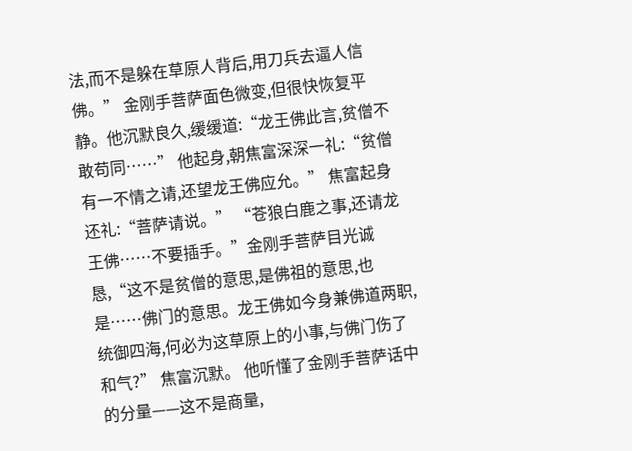法,而不是躲在草原人背后,用刀兵去逼人信佛。” 金刚手菩萨面色微变,但很快恢复平静。他沉默良久,缓缓道:“龙王佛此言,贫僧不敢苟同……” 他起身,朝焦富深深一礼:“贫僧有一不情之请,还望龙王佛应允。” 焦富起身还礼:“菩萨请说。” “苍狼白鹿之事,还请龙王佛……不要插手。”金刚手菩萨目光诚恳,“这不是贫僧的意思,是佛祖的意思,也是……佛门的意思。龙王佛如今身兼佛道两职,统御四海,何必为这草原上的小事,与佛门伤了和气?” 焦富沉默。 他听懂了金刚手菩萨话中的分量——这不是商量,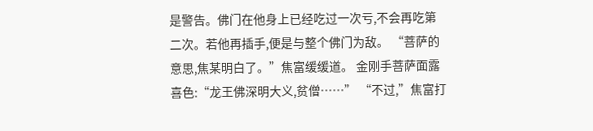是警告。佛门在他身上已经吃过一次亏,不会再吃第二次。若他再插手,便是与整个佛门为敌。 “菩萨的意思,焦某明白了。”焦富缓缓道。 金刚手菩萨面露喜色:“龙王佛深明大义,贫僧……” “不过,”焦富打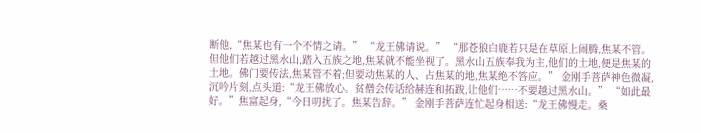断他,“焦某也有一个不情之请。” “龙王佛请说。” “那苍狼白鹿若只是在草原上闹腾,焦某不管。但他们若越过黑水山,踏入五族之地,焦某就不能坐视了。黑水山五族奉我为主,他们的土地,便是焦某的土地。佛门要传法,焦某管不着;但要动焦某的人、占焦某的地,焦某绝不答应。” 金刚手菩萨神色微凝,沉吟片刻,点头道:“龙王佛放心。贫僧会传话给赫连和拓跋,让他们……不要越过黑水山。” “如此最好。”焦富起身,“今日叨扰了。焦某告辞。” 金刚手菩萨连忙起身相送:“龙王佛慢走。桑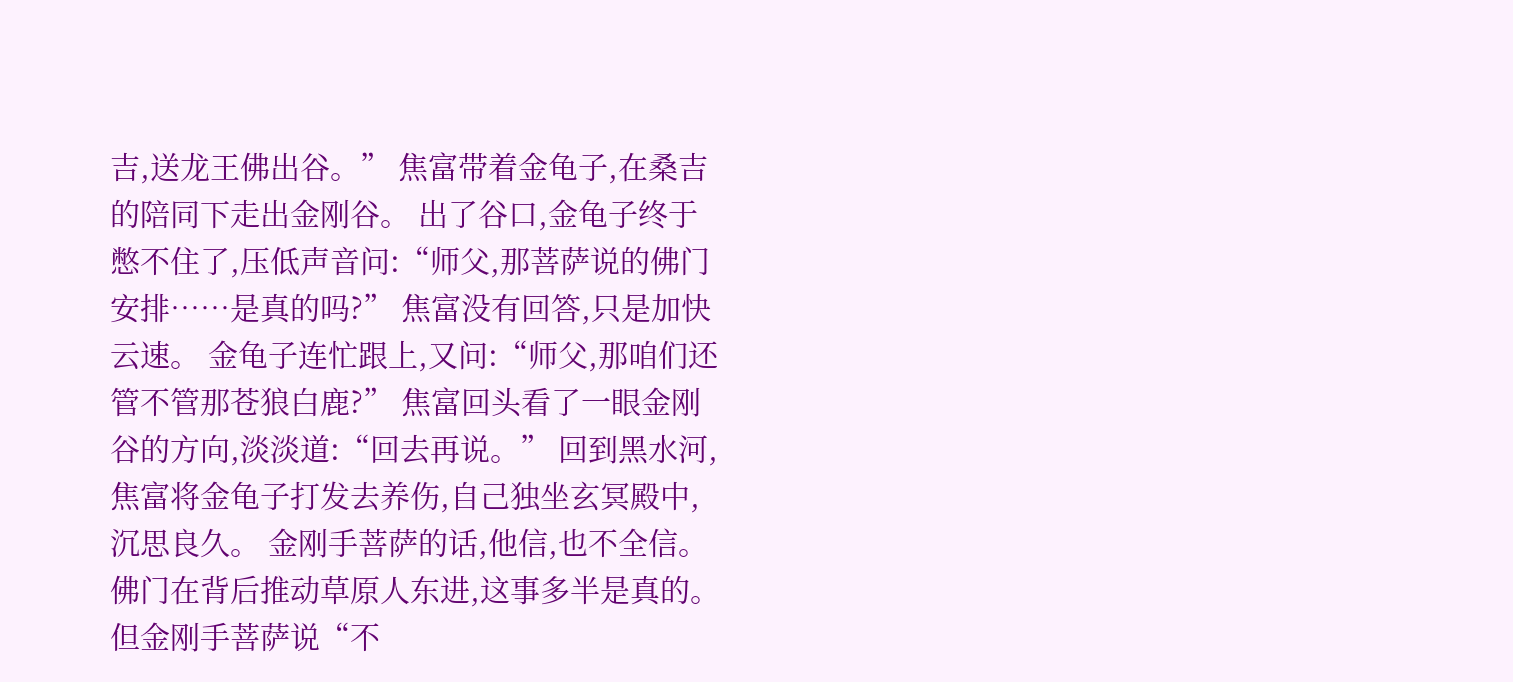吉,送龙王佛出谷。” 焦富带着金龟子,在桑吉的陪同下走出金刚谷。 出了谷口,金龟子终于憋不住了,压低声音问:“师父,那菩萨说的佛门安排……是真的吗?” 焦富没有回答,只是加快云速。 金龟子连忙跟上,又问:“师父,那咱们还管不管那苍狼白鹿?” 焦富回头看了一眼金刚谷的方向,淡淡道:“回去再说。” 回到黑水河,焦富将金龟子打发去养伤,自己独坐玄冥殿中,沉思良久。 金刚手菩萨的话,他信,也不全信。 佛门在背后推动草原人东进,这事多半是真的。但金刚手菩萨说“不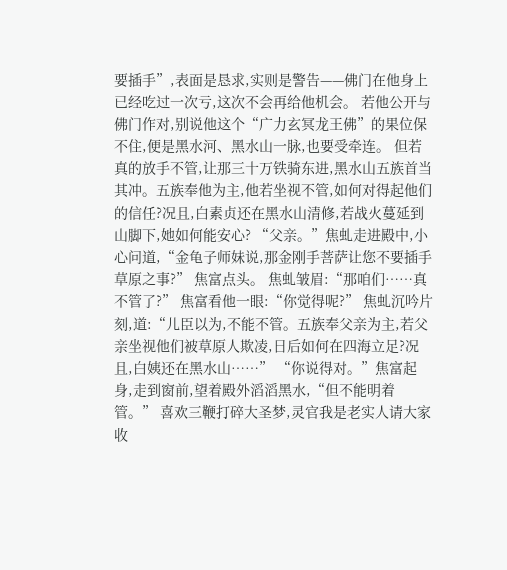要插手”,表面是恳求,实则是警告——佛门在他身上已经吃过一次亏,这次不会再给他机会。 若他公开与佛门作对,别说他这个“广力玄冥龙王佛”的果位保不住,便是黑水河、黑水山一脉,也要受牵连。 但若真的放手不管,让那三十万铁骑东进,黑水山五族首当其冲。五族奉他为主,他若坐视不管,如何对得起他们的信任?况且,白素贞还在黑水山清修,若战火蔓延到山脚下,她如何能安心? “父亲。”焦虬走进殿中,小心问道,“金龟子师妹说,那金刚手菩萨让您不要插手草原之事?” 焦富点头。 焦虬皱眉:“那咱们……真不管了?” 焦富看他一眼:“你觉得呢?” 焦虬沉吟片刻,道:“儿臣以为,不能不管。五族奉父亲为主,若父亲坐视他们被草原人欺凌,日后如何在四海立足?况且,白姨还在黑水山……” “你说得对。”焦富起身,走到窗前,望着殿外滔滔黑水,“但不能明着管。” 喜欢三鞭打碎大圣梦,灵官我是老实人请大家收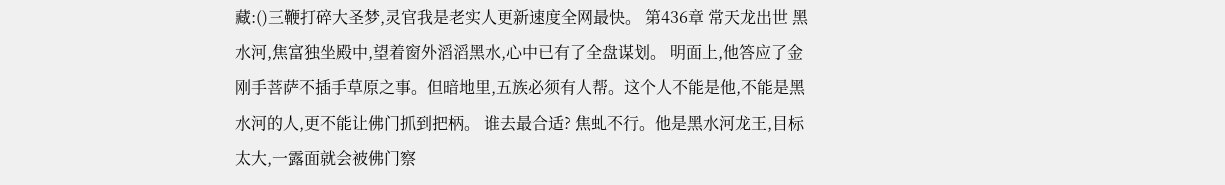藏:()三鞭打碎大圣梦,灵官我是老实人更新速度全网最快。 第436章 常天龙出世 黑水河,焦富独坐殿中,望着窗外滔滔黑水,心中已有了全盘谋划。 明面上,他答应了金刚手菩萨不插手草原之事。但暗地里,五族必须有人帮。这个人不能是他,不能是黑水河的人,更不能让佛门抓到把柄。 谁去最合适? 焦虬不行。他是黑水河龙王,目标太大,一露面就会被佛门察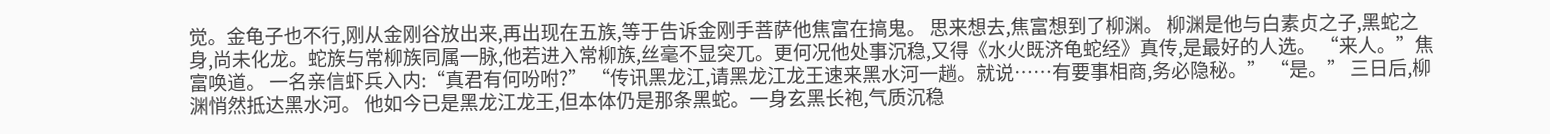觉。金龟子也不行,刚从金刚谷放出来,再出现在五族,等于告诉金刚手菩萨他焦富在搞鬼。 思来想去,焦富想到了柳渊。 柳渊是他与白素贞之子,黑蛇之身,尚未化龙。蛇族与常柳族同属一脉,他若进入常柳族,丝毫不显突兀。更何况他处事沉稳,又得《水火既济龟蛇经》真传,是最好的人选。 “来人。”焦富唤道。 一名亲信虾兵入内:“真君有何吩咐?” “传讯黑龙江,请黑龙江龙王速来黑水河一趟。就说……有要事相商,务必隐秘。” “是。” 三日后,柳渊悄然抵达黑水河。 他如今已是黑龙江龙王,但本体仍是那条黑蛇。一身玄黑长袍,气质沉稳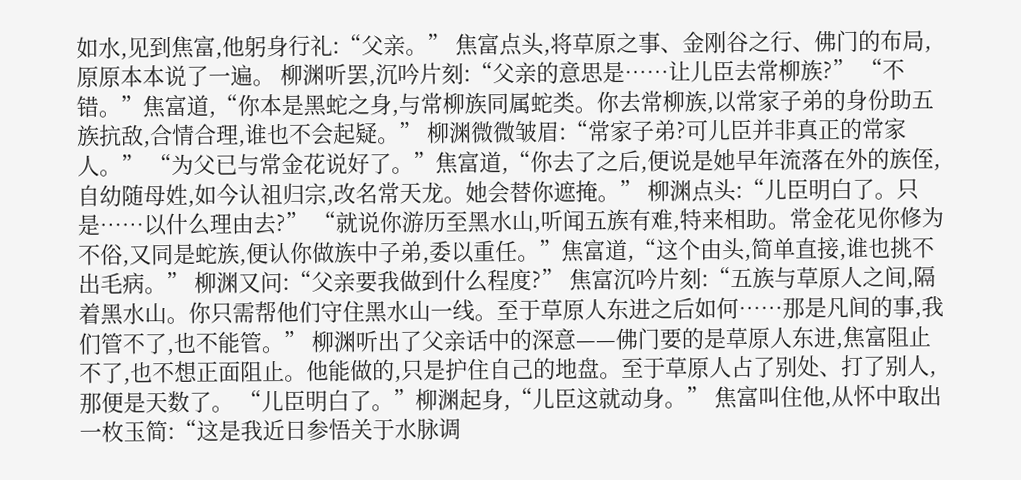如水,见到焦富,他躬身行礼:“父亲。” 焦富点头,将草原之事、金刚谷之行、佛门的布局,原原本本说了一遍。 柳渊听罢,沉吟片刻:“父亲的意思是……让儿臣去常柳族?” “不错。”焦富道,“你本是黑蛇之身,与常柳族同属蛇类。你去常柳族,以常家子弟的身份助五族抗敌,合情合理,谁也不会起疑。” 柳渊微微皱眉:“常家子弟?可儿臣并非真正的常家人。” “为父已与常金花说好了。”焦富道,“你去了之后,便说是她早年流落在外的族侄,自幼随母姓,如今认祖归宗,改名常天龙。她会替你遮掩。” 柳渊点头:“儿臣明白了。只是……以什么理由去?” “就说你游历至黑水山,听闻五族有难,特来相助。常金花见你修为不俗,又同是蛇族,便认你做族中子弟,委以重任。”焦富道,“这个由头,简单直接,谁也挑不出毛病。” 柳渊又问:“父亲要我做到什么程度?” 焦富沉吟片刻:“五族与草原人之间,隔着黑水山。你只需帮他们守住黑水山一线。至于草原人东进之后如何……那是凡间的事,我们管不了,也不能管。” 柳渊听出了父亲话中的深意——佛门要的是草原人东进,焦富阻止不了,也不想正面阻止。他能做的,只是护住自己的地盘。至于草原人占了别处、打了别人,那便是天数了。 “儿臣明白了。”柳渊起身,“儿臣这就动身。” 焦富叫住他,从怀中取出一枚玉简:“这是我近日参悟关于水脉调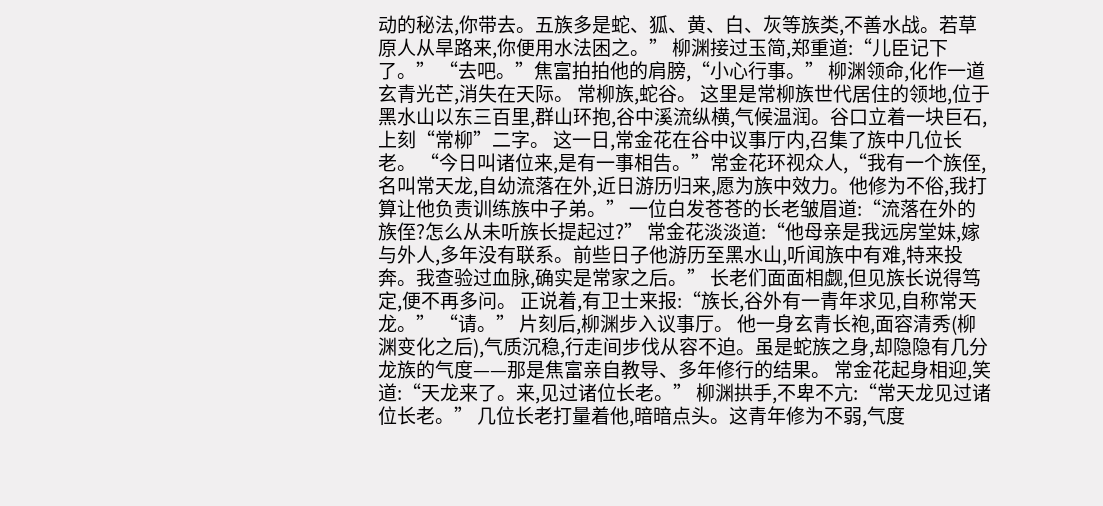动的秘法,你带去。五族多是蛇、狐、黄、白、灰等族类,不善水战。若草原人从旱路来,你便用水法困之。” 柳渊接过玉简,郑重道:“儿臣记下了。” “去吧。”焦富拍拍他的肩膀,“小心行事。” 柳渊领命,化作一道玄青光芒,消失在天际。 常柳族,蛇谷。 这里是常柳族世代居住的领地,位于黑水山以东三百里,群山环抱,谷中溪流纵横,气候温润。谷口立着一块巨石,上刻“常柳”二字。 这一日,常金花在谷中议事厅内,召集了族中几位长老。 “今日叫诸位来,是有一事相告。”常金花环视众人,“我有一个族侄,名叫常天龙,自幼流落在外,近日游历归来,愿为族中效力。他修为不俗,我打算让他负责训练族中子弟。” 一位白发苍苍的长老皱眉道:“流落在外的族侄?怎么从未听族长提起过?” 常金花淡淡道:“他母亲是我远房堂妹,嫁与外人,多年没有联系。前些日子他游历至黑水山,听闻族中有难,特来投奔。我查验过血脉,确实是常家之后。” 长老们面面相觑,但见族长说得笃定,便不再多问。 正说着,有卫士来报:“族长,谷外有一青年求见,自称常天龙。” “请。” 片刻后,柳渊步入议事厅。 他一身玄青长袍,面容清秀(柳渊变化之后),气质沉稳,行走间步伐从容不迫。虽是蛇族之身,却隐隐有几分龙族的气度——那是焦富亲自教导、多年修行的结果。 常金花起身相迎,笑道:“天龙来了。来,见过诸位长老。” 柳渊拱手,不卑不亢:“常天龙见过诸位长老。” 几位长老打量着他,暗暗点头。这青年修为不弱,气度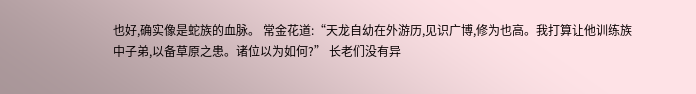也好,确实像是蛇族的血脉。 常金花道:“天龙自幼在外游历,见识广博,修为也高。我打算让他训练族中子弟,以备草原之患。诸位以为如何?” 长老们没有异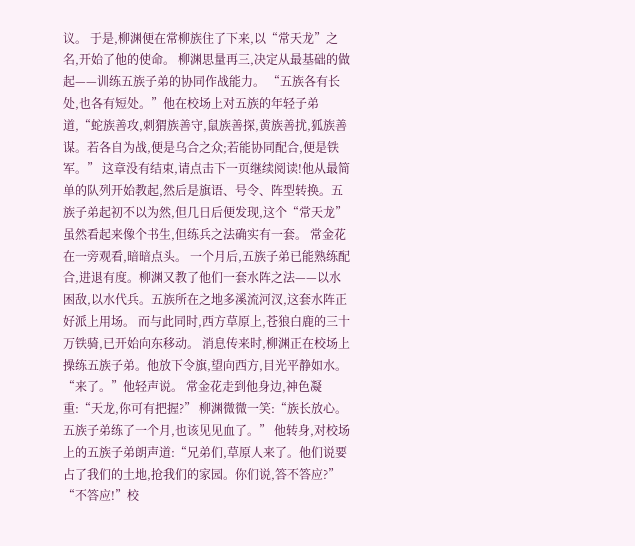议。 于是,柳渊便在常柳族住了下来,以“常天龙”之名,开始了他的使命。 柳渊思量再三,决定从最基础的做起——训练五族子弟的协同作战能力。 “五族各有长处,也各有短处。”他在校场上对五族的年轻子弟道,“蛇族善攻,刺猬族善守,鼠族善探,黄族善扰,狐族善谋。若各自为战,便是乌合之众;若能协同配合,便是铁军。” 这章没有结束,请点击下一页继续阅读!他从最简单的队列开始教起,然后是旗语、号令、阵型转换。五族子弟起初不以为然,但几日后便发现,这个“常天龙”虽然看起来像个书生,但练兵之法确实有一套。 常金花在一旁观看,暗暗点头。 一个月后,五族子弟已能熟练配合,进退有度。柳渊又教了他们一套水阵之法——以水困敌,以水代兵。五族所在之地多溪流河汊,这套水阵正好派上用场。 而与此同时,西方草原上,苍狼白鹿的三十万铁骑,已开始向东移动。 消息传来时,柳渊正在校场上操练五族子弟。他放下令旗,望向西方,目光平静如水。 “来了。”他轻声说。 常金花走到他身边,神色凝重:“天龙,你可有把握?” 柳渊微微一笑:“族长放心。五族子弟练了一个月,也该见见血了。” 他转身,对校场上的五族子弟朗声道:“兄弟们,草原人来了。他们说要占了我们的土地,抢我们的家园。你们说,答不答应?” “不答应!”校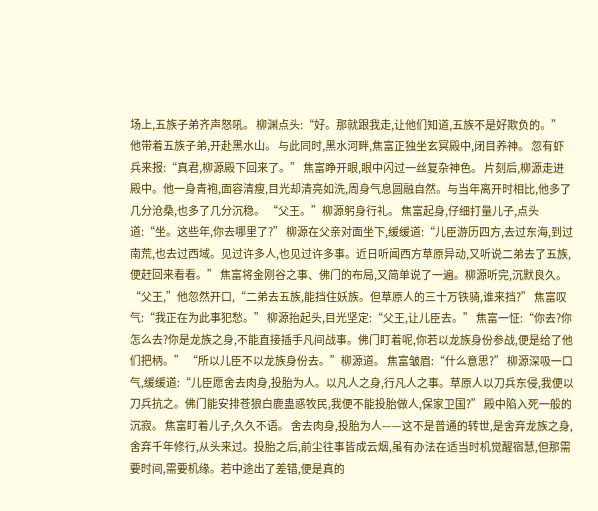场上,五族子弟齐声怒吼。 柳渊点头:“好。那就跟我走,让他们知道,五族不是好欺负的。” 他带着五族子弟,开赴黑水山。 与此同时,黑水河畔,焦富正独坐玄冥殿中,闭目养神。 忽有虾兵来报:“真君,柳源殿下回来了。” 焦富睁开眼,眼中闪过一丝复杂神色。 片刻后,柳源走进殿中。他一身青袍,面容清瘦,目光却清亮如洗,周身气息圆融自然。与当年离开时相比,他多了几分沧桑,也多了几分沉稳。 “父王。”柳源躬身行礼。 焦富起身,仔细打量儿子,点头道:“坐。这些年,你去哪里了?” 柳源在父亲对面坐下,缓缓道:“儿臣游历四方,去过东海,到过南荒,也去过西域。见过许多人,也见过许多事。近日听闻西方草原异动,又听说二弟去了五族,便赶回来看看。” 焦富将金刚谷之事、佛门的布局,又简单说了一遍。柳源听完,沉默良久。 “父王,”他忽然开口,“二弟去五族,能挡住妖族。但草原人的三十万铁骑,谁来挡?” 焦富叹气:“我正在为此事犯愁。” 柳源抬起头,目光坚定:“父王,让儿臣去。” 焦富一怔:“你去?你怎么去?你是龙族之身,不能直接插手凡间战事。佛门盯着呢,你若以龙族身份参战,便是给了他们把柄。” “所以儿臣不以龙族身份去。”柳源道。 焦富皱眉:“什么意思?” 柳源深吸一口气,缓缓道:“儿臣愿舍去肉身,投胎为人。以凡人之身,行凡人之事。草原人以刀兵东侵,我便以刀兵抗之。佛门能安排苍狼白鹿蛊惑牧民,我便不能投胎做人,保家卫国?” 殿中陷入死一般的沉寂。 焦富盯着儿子,久久不语。 舍去肉身,投胎为人——这不是普通的转世,是舍弃龙族之身,舍弃千年修行,从头来过。投胎之后,前尘往事皆成云烟,虽有办法在适当时机觉醒宿慧,但那需要时间,需要机缘。若中途出了差错,便是真的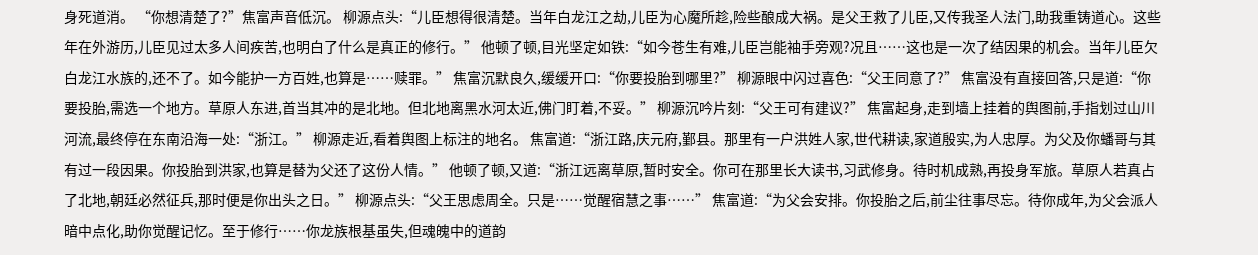身死道消。 “你想清楚了?”焦富声音低沉。 柳源点头:“儿臣想得很清楚。当年白龙江之劫,儿臣为心魔所趁,险些酿成大祸。是父王救了儿臣,又传我圣人法门,助我重铸道心。这些年在外游历,儿臣见过太多人间疾苦,也明白了什么是真正的修行。” 他顿了顿,目光坚定如铁:“如今苍生有难,儿臣岂能袖手旁观?况且……这也是一次了结因果的机会。当年儿臣欠白龙江水族的,还不了。如今能护一方百姓,也算是……赎罪。” 焦富沉默良久,缓缓开口:“你要投胎到哪里?” 柳源眼中闪过喜色:“父王同意了?” 焦富没有直接回答,只是道:“你要投胎,需选一个地方。草原人东进,首当其冲的是北地。但北地离黑水河太近,佛门盯着,不妥。” 柳源沉吟片刻:“父王可有建议?” 焦富起身,走到墙上挂着的舆图前,手指划过山川河流,最终停在东南沿海一处:“浙江。” 柳源走近,看着舆图上标注的地名。 焦富道:“浙江路,庆元府,鄞县。那里有一户洪姓人家,世代耕读,家道殷实,为人忠厚。为父及你蟠哥与其有过一段因果。你投胎到洪家,也算是替为父还了这份人情。” 他顿了顿,又道:“浙江远离草原,暂时安全。你可在那里长大读书,习武修身。待时机成熟,再投身军旅。草原人若真占了北地,朝廷必然征兵,那时便是你出头之日。” 柳源点头:“父王思虑周全。只是……觉醒宿慧之事……” 焦富道:“为父会安排。你投胎之后,前尘往事尽忘。待你成年,为父会派人暗中点化,助你觉醒记忆。至于修行……你龙族根基虽失,但魂魄中的道韵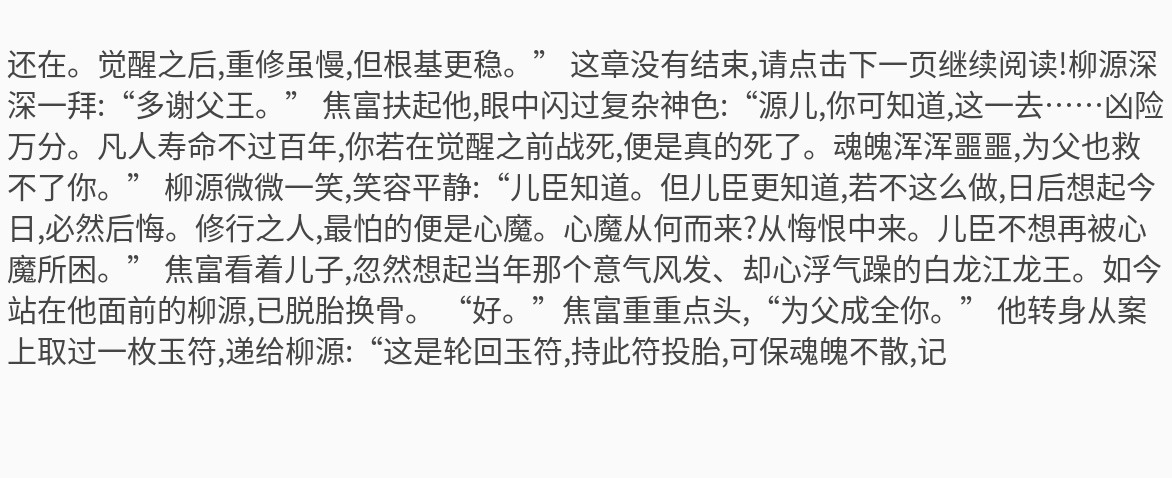还在。觉醒之后,重修虽慢,但根基更稳。” 这章没有结束,请点击下一页继续阅读!柳源深深一拜:“多谢父王。” 焦富扶起他,眼中闪过复杂神色:“源儿,你可知道,这一去……凶险万分。凡人寿命不过百年,你若在觉醒之前战死,便是真的死了。魂魄浑浑噩噩,为父也救不了你。” 柳源微微一笑,笑容平静:“儿臣知道。但儿臣更知道,若不这么做,日后想起今日,必然后悔。修行之人,最怕的便是心魔。心魔从何而来?从悔恨中来。儿臣不想再被心魔所困。” 焦富看着儿子,忽然想起当年那个意气风发、却心浮气躁的白龙江龙王。如今站在他面前的柳源,已脱胎换骨。 “好。”焦富重重点头,“为父成全你。” 他转身从案上取过一枚玉符,递给柳源:“这是轮回玉符,持此符投胎,可保魂魄不散,记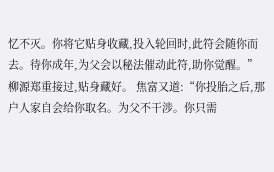忆不灭。你将它贴身收藏,投入轮回时,此符会随你而去。待你成年,为父会以秘法催动此符,助你觉醒。” 柳源郑重接过,贴身藏好。 焦富又道:“你投胎之后,那户人家自会给你取名。为父不干涉。你只需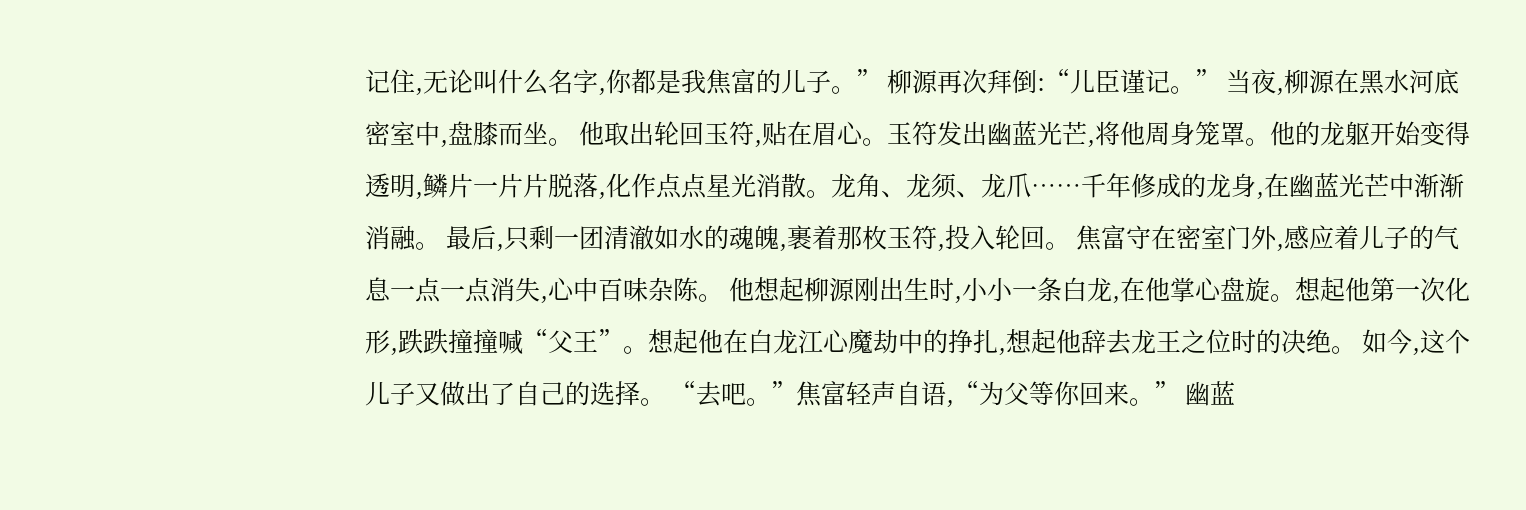记住,无论叫什么名字,你都是我焦富的儿子。” 柳源再次拜倒:“儿臣谨记。” 当夜,柳源在黑水河底密室中,盘膝而坐。 他取出轮回玉符,贴在眉心。玉符发出幽蓝光芒,将他周身笼罩。他的龙躯开始变得透明,鳞片一片片脱落,化作点点星光消散。龙角、龙须、龙爪……千年修成的龙身,在幽蓝光芒中渐渐消融。 最后,只剩一团清澈如水的魂魄,裹着那枚玉符,投入轮回。 焦富守在密室门外,感应着儿子的气息一点一点消失,心中百味杂陈。 他想起柳源刚出生时,小小一条白龙,在他掌心盘旋。想起他第一次化形,跌跌撞撞喊“父王”。想起他在白龙江心魔劫中的挣扎,想起他辞去龙王之位时的决绝。 如今,这个儿子又做出了自己的选择。 “去吧。”焦富轻声自语,“为父等你回来。” 幽蓝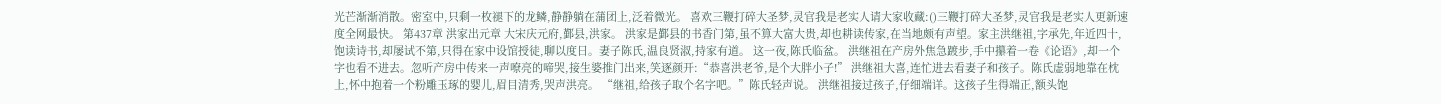光芒渐渐消散。密室中,只剩一枚褪下的龙鳞,静静躺在蒲团上,泛着微光。 喜欢三鞭打碎大圣梦,灵官我是老实人请大家收藏:()三鞭打碎大圣梦,灵官我是老实人更新速度全网最快。 第437章 洪家出元章 大宋庆元府,鄞县,洪家。 洪家是鄞县的书香门第,虽不算大富大贵,却也耕读传家,在当地颇有声望。家主洪继祖,字承先,年近四十,饱读诗书,却屡试不第,只得在家中设馆授徒,聊以度日。妻子陈氏,温良贤淑,持家有道。 这一夜,陈氏临盆。 洪继祖在产房外焦急踱步,手中攥着一卷《论语》,却一个字也看不进去。忽听产房中传来一声嘹亮的啼哭,接生婆推门出来,笑逐颜开:“恭喜洪老爷,是个大胖小子!” 洪继祖大喜,连忙进去看妻子和孩子。陈氏虚弱地靠在枕上,怀中抱着一个粉雕玉琢的婴儿,眉目清秀,哭声洪亮。 “继祖,给孩子取个名字吧。”陈氏轻声说。 洪继祖接过孩子,仔细端详。这孩子生得端正,额头饱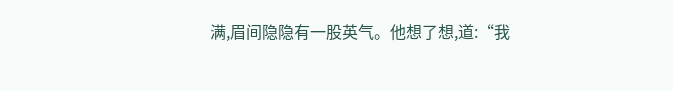满,眉间隐隐有一股英气。他想了想,道:“我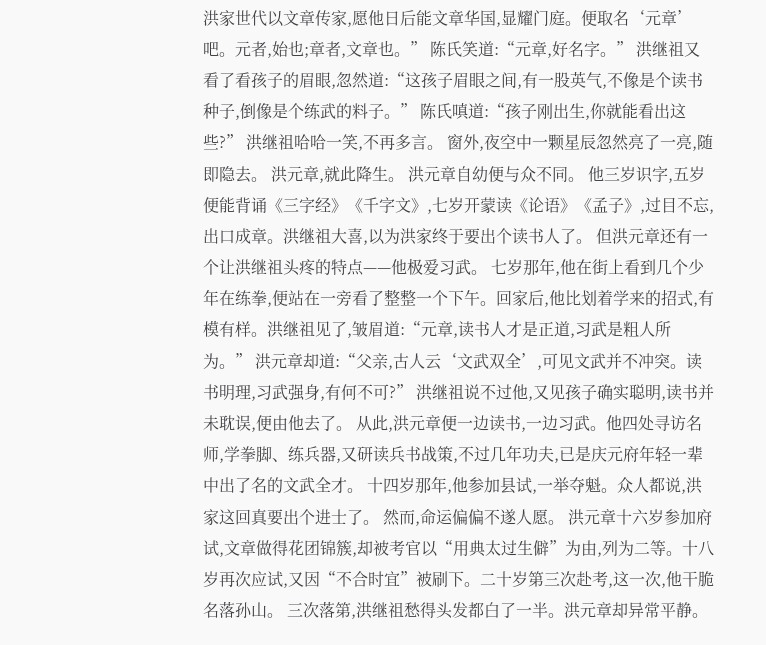洪家世代以文章传家,愿他日后能文章华国,显耀门庭。便取名‘元章’吧。元者,始也;章者,文章也。” 陈氏笑道:“元章,好名字。” 洪继祖又看了看孩子的眉眼,忽然道:“这孩子眉眼之间,有一股英气,不像是个读书种子,倒像是个练武的料子。” 陈氏嗔道:“孩子刚出生,你就能看出这些?” 洪继祖哈哈一笑,不再多言。 窗外,夜空中一颗星辰忽然亮了一亮,随即隐去。 洪元章,就此降生。 洪元章自幼便与众不同。 他三岁识字,五岁便能背诵《三字经》《千字文》,七岁开蒙读《论语》《孟子》,过目不忘,出口成章。洪继祖大喜,以为洪家终于要出个读书人了。 但洪元章还有一个让洪继祖头疼的特点——他极爱习武。 七岁那年,他在街上看到几个少年在练拳,便站在一旁看了整整一个下午。回家后,他比划着学来的招式,有模有样。洪继祖见了,皱眉道:“元章,读书人才是正道,习武是粗人所为。” 洪元章却道:“父亲,古人云‘文武双全’,可见文武并不冲突。读书明理,习武强身,有何不可?” 洪继祖说不过他,又见孩子确实聪明,读书并未耽误,便由他去了。 从此,洪元章便一边读书,一边习武。他四处寻访名师,学拳脚、练兵器,又研读兵书战策,不过几年功夫,已是庆元府年轻一辈中出了名的文武全才。 十四岁那年,他参加县试,一举夺魁。众人都说,洪家这回真要出个进士了。 然而,命运偏偏不遂人愿。 洪元章十六岁参加府试,文章做得花团锦簇,却被考官以“用典太过生僻”为由,列为二等。十八岁再次应试,又因“不合时宜”被刷下。二十岁第三次赴考,这一次,他干脆名落孙山。 三次落第,洪继祖愁得头发都白了一半。洪元章却异常平静。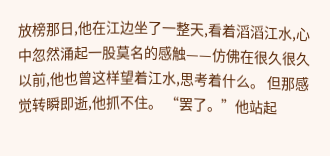放榜那日,他在江边坐了一整天,看着滔滔江水,心中忽然涌起一股莫名的感触——仿佛在很久很久以前,他也曾这样望着江水,思考着什么。 但那感觉转瞬即逝,他抓不住。 “罢了。”他站起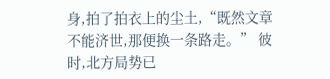身,拍了拍衣上的尘土,“既然文章不能济世,那便换一条路走。” 彼时,北方局势已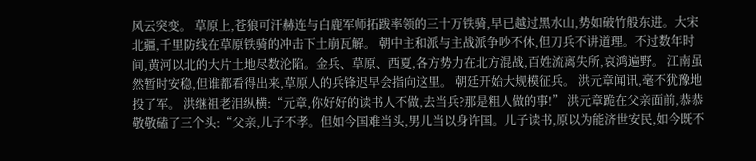风云突变。 草原上,苍狼可汗赫连与白鹿军师拓跋率领的三十万铁骑,早已越过黑水山,势如破竹般东进。大宋北疆,千里防线在草原铁骑的冲击下土崩瓦解。 朝中主和派与主战派争吵不休,但刀兵不讲道理。不过数年时间,黄河以北的大片土地尽数沦陷。金兵、草原、西夏,各方势力在北方混战,百姓流离失所,哀鸿遍野。 江南虽然暂时安稳,但谁都看得出来,草原人的兵锋迟早会指向这里。 朝廷开始大规模征兵。 洪元章闻讯,毫不犹豫地投了军。 洪继祖老泪纵横:“元章,你好好的读书人不做,去当兵?那是粗人做的事!” 洪元章跪在父亲面前,恭恭敬敬磕了三个头:“父亲,儿子不孝。但如今国难当头,男儿当以身许国。儿子读书,原以为能济世安民,如今既不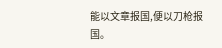能以文章报国,便以刀枪报国。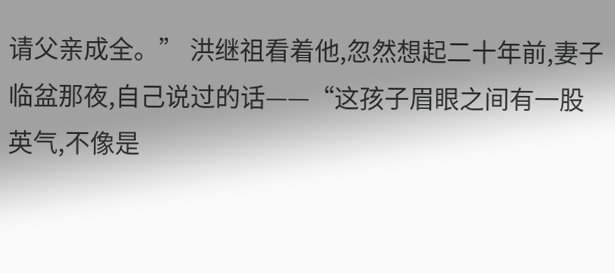请父亲成全。” 洪继祖看着他,忽然想起二十年前,妻子临盆那夜,自己说过的话——“这孩子眉眼之间有一股英气,不像是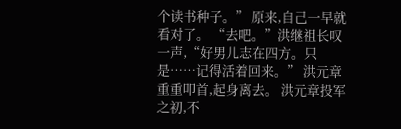个读书种子。” 原来,自己一早就看对了。 “去吧。”洪继祖长叹一声,“好男儿志在四方。只是……记得活着回来。” 洪元章重重叩首,起身离去。 洪元章投军之初,不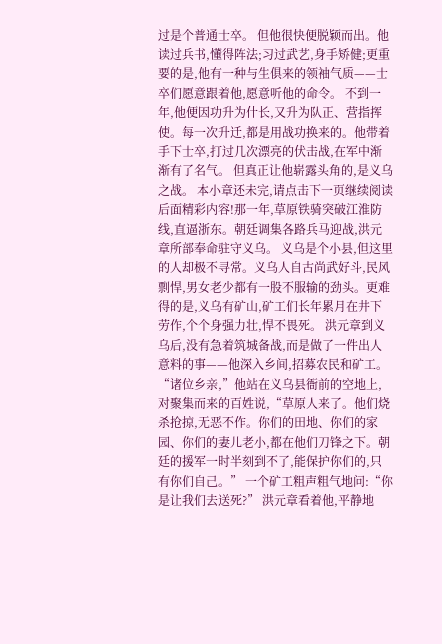过是个普通士卒。 但他很快便脱颖而出。他读过兵书,懂得阵法;习过武艺,身手矫健;更重要的是,他有一种与生俱来的领袖气质——士卒们愿意跟着他,愿意听他的命令。 不到一年,他便因功升为什长,又升为队正、营指挥使。每一次升迁,都是用战功换来的。他带着手下士卒,打过几次漂亮的伏击战,在军中渐渐有了名气。 但真正让他崭露头角的,是义乌之战。 本小章还未完,请点击下一页继续阅读后面精彩内容!那一年,草原铁骑突破江淮防线,直逼浙东。朝廷调集各路兵马迎战,洪元章所部奉命驻守义乌。 义乌是个小县,但这里的人却极不寻常。义乌人自古尚武好斗,民风剽悍,男女老少都有一股不服输的劲头。更难得的是,义乌有矿山,矿工们长年累月在井下劳作,个个身强力壮,悍不畏死。 洪元章到义乌后,没有急着筑城备战,而是做了一件出人意料的事——他深入乡间,招募农民和矿工。 “诸位乡亲,”他站在义乌县衙前的空地上,对聚集而来的百姓说,“草原人来了。他们烧杀抢掠,无恶不作。你们的田地、你们的家园、你们的妻儿老小,都在他们刀锋之下。朝廷的援军一时半刻到不了,能保护你们的,只有你们自己。” 一个矿工粗声粗气地问:“你是让我们去送死?” 洪元章看着他,平静地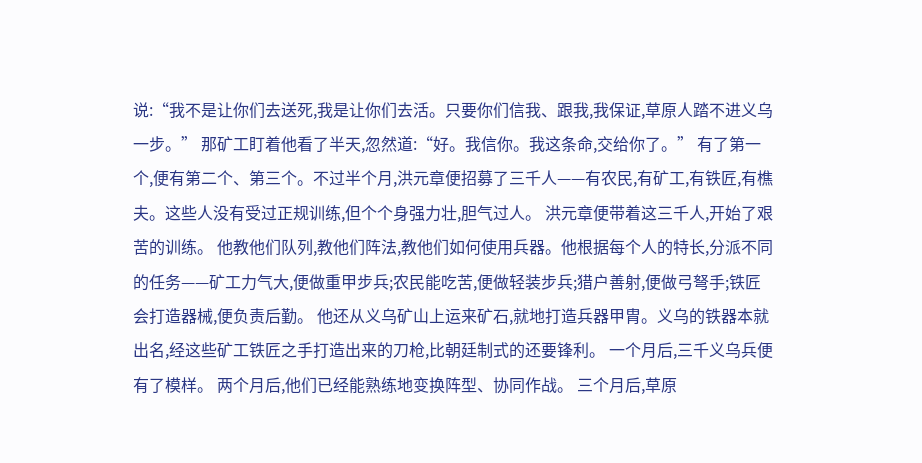说:“我不是让你们去送死,我是让你们去活。只要你们信我、跟我,我保证,草原人踏不进义乌一步。” 那矿工盯着他看了半天,忽然道:“好。我信你。我这条命,交给你了。” 有了第一个,便有第二个、第三个。不过半个月,洪元章便招募了三千人——有农民,有矿工,有铁匠,有樵夫。这些人没有受过正规训练,但个个身强力壮,胆气过人。 洪元章便带着这三千人,开始了艰苦的训练。 他教他们队列,教他们阵法,教他们如何使用兵器。他根据每个人的特长,分派不同的任务——矿工力气大,便做重甲步兵;农民能吃苦,便做轻装步兵;猎户善射,便做弓弩手;铁匠会打造器械,便负责后勤。 他还从义乌矿山上运来矿石,就地打造兵器甲胄。义乌的铁器本就出名,经这些矿工铁匠之手打造出来的刀枪,比朝廷制式的还要锋利。 一个月后,三千义乌兵便有了模样。 两个月后,他们已经能熟练地变换阵型、协同作战。 三个月后,草原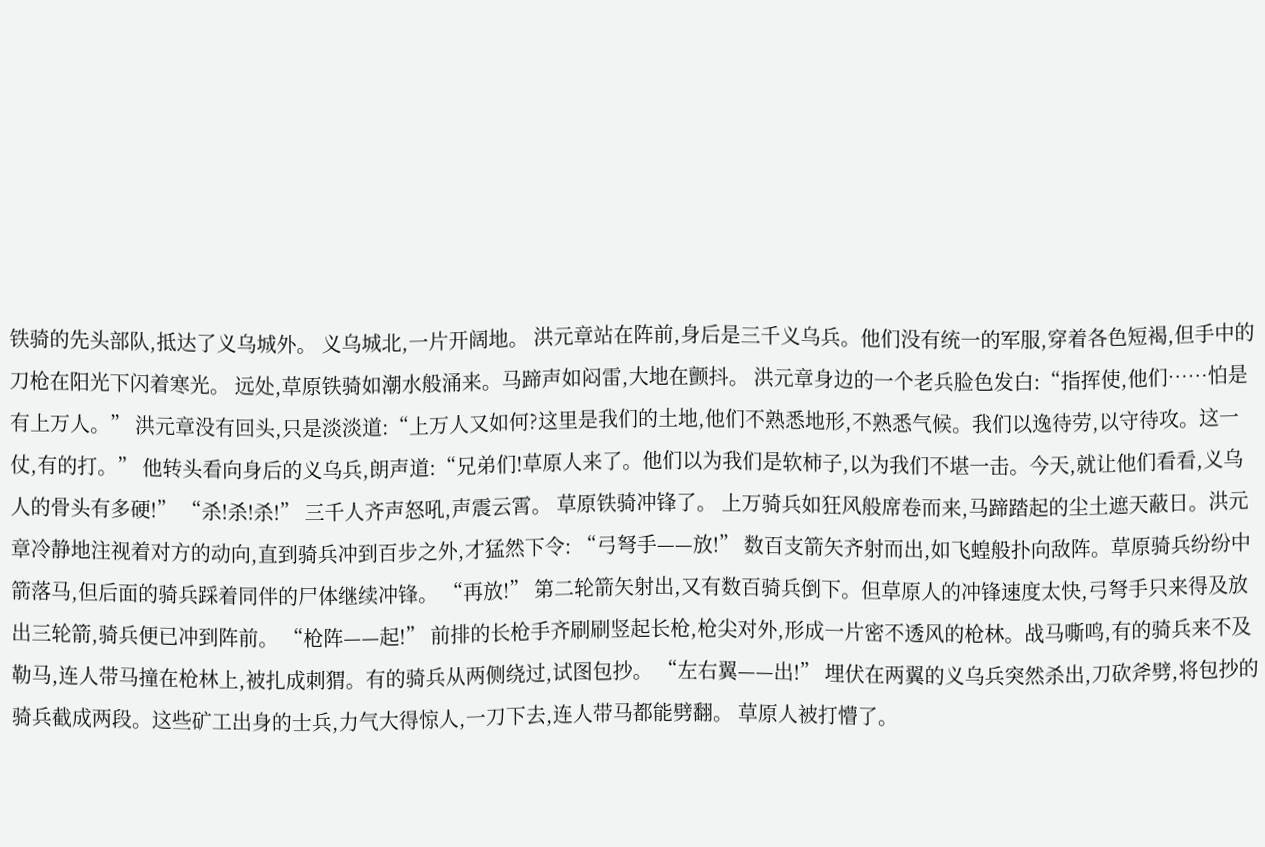铁骑的先头部队,抵达了义乌城外。 义乌城北,一片开阔地。 洪元章站在阵前,身后是三千义乌兵。他们没有统一的军服,穿着各色短褐,但手中的刀枪在阳光下闪着寒光。 远处,草原铁骑如潮水般涌来。马蹄声如闷雷,大地在颤抖。 洪元章身边的一个老兵脸色发白:“指挥使,他们……怕是有上万人。” 洪元章没有回头,只是淡淡道:“上万人又如何?这里是我们的土地,他们不熟悉地形,不熟悉气候。我们以逸待劳,以守待攻。这一仗,有的打。” 他转头看向身后的义乌兵,朗声道:“兄弟们!草原人来了。他们以为我们是软柿子,以为我们不堪一击。今天,就让他们看看,义乌人的骨头有多硬!” “杀!杀!杀!” 三千人齐声怒吼,声震云霄。 草原铁骑冲锋了。 上万骑兵如狂风般席卷而来,马蹄踏起的尘土遮天蔽日。洪元章冷静地注视着对方的动向,直到骑兵冲到百步之外,才猛然下令: “弓弩手——放!” 数百支箭矢齐射而出,如飞蝗般扑向敌阵。草原骑兵纷纷中箭落马,但后面的骑兵踩着同伴的尸体继续冲锋。 “再放!” 第二轮箭矢射出,又有数百骑兵倒下。但草原人的冲锋速度太快,弓弩手只来得及放出三轮箭,骑兵便已冲到阵前。 “枪阵——起!” 前排的长枪手齐刷刷竖起长枪,枪尖对外,形成一片密不透风的枪林。战马嘶鸣,有的骑兵来不及勒马,连人带马撞在枪林上,被扎成刺猬。有的骑兵从两侧绕过,试图包抄。 “左右翼——出!” 埋伏在两翼的义乌兵突然杀出,刀砍斧劈,将包抄的骑兵截成两段。这些矿工出身的士兵,力气大得惊人,一刀下去,连人带马都能劈翻。 草原人被打懵了。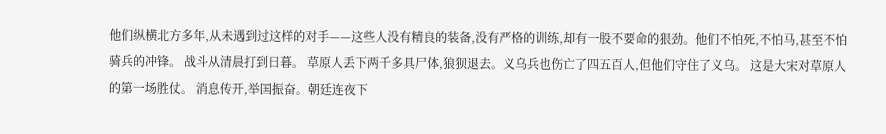他们纵横北方多年,从未遇到过这样的对手——这些人没有精良的装备,没有严格的训练,却有一股不要命的狠劲。他们不怕死,不怕马,甚至不怕骑兵的冲锋。 战斗从清晨打到日暮。 草原人丢下两千多具尸体,狼狈退去。义乌兵也伤亡了四五百人,但他们守住了义乌。 这是大宋对草原人的第一场胜仗。 消息传开,举国振奋。朝廷连夜下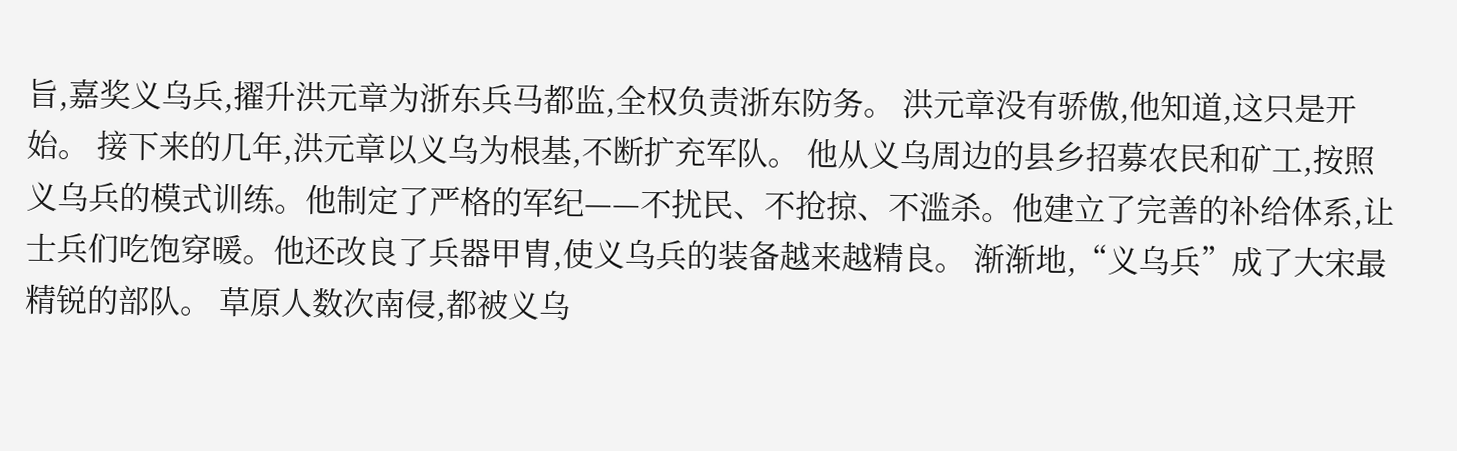旨,嘉奖义乌兵,擢升洪元章为浙东兵马都监,全权负责浙东防务。 洪元章没有骄傲,他知道,这只是开始。 接下来的几年,洪元章以义乌为根基,不断扩充军队。 他从义乌周边的县乡招募农民和矿工,按照义乌兵的模式训练。他制定了严格的军纪——不扰民、不抢掠、不滥杀。他建立了完善的补给体系,让士兵们吃饱穿暖。他还改良了兵器甲胄,使义乌兵的装备越来越精良。 渐渐地,“义乌兵”成了大宋最精锐的部队。 草原人数次南侵,都被义乌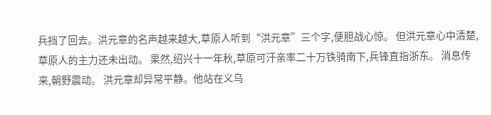兵挡了回去。洪元章的名声越来越大,草原人听到“洪元章”三个字,便胆战心惊。 但洪元章心中清楚,草原人的主力还未出动。 果然,绍兴十一年秋,草原可汗亲率二十万铁骑南下,兵锋直指浙东。 消息传来,朝野震动。 洪元章却异常平静。他站在义乌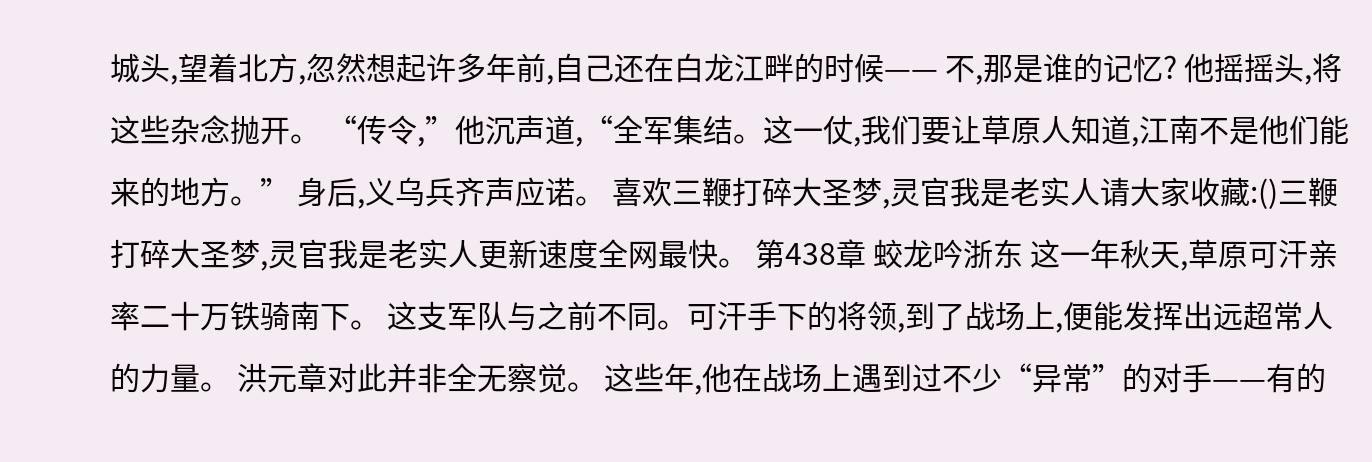城头,望着北方,忽然想起许多年前,自己还在白龙江畔的时候—— 不,那是谁的记忆? 他摇摇头,将这些杂念抛开。 “传令,”他沉声道,“全军集结。这一仗,我们要让草原人知道,江南不是他们能来的地方。” 身后,义乌兵齐声应诺。 喜欢三鞭打碎大圣梦,灵官我是老实人请大家收藏:()三鞭打碎大圣梦,灵官我是老实人更新速度全网最快。 第438章 蛟龙吟浙东 这一年秋天,草原可汗亲率二十万铁骑南下。 这支军队与之前不同。可汗手下的将领,到了战场上,便能发挥出远超常人的力量。 洪元章对此并非全无察觉。 这些年,他在战场上遇到过不少“异常”的对手——有的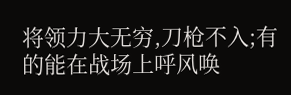将领力大无穷,刀枪不入;有的能在战场上呼风唤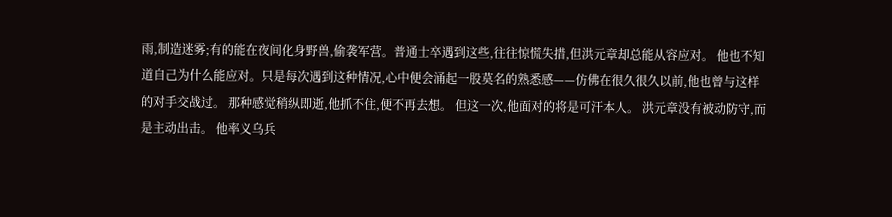雨,制造迷雾;有的能在夜间化身野兽,偷袭军营。普通士卒遇到这些,往往惊慌失措,但洪元章却总能从容应对。 他也不知道自己为什么能应对。只是每次遇到这种情况,心中便会涌起一股莫名的熟悉感——仿佛在很久很久以前,他也曾与这样的对手交战过。 那种感觉稍纵即逝,他抓不住,便不再去想。 但这一次,他面对的将是可汗本人。 洪元章没有被动防守,而是主动出击。 他率义乌兵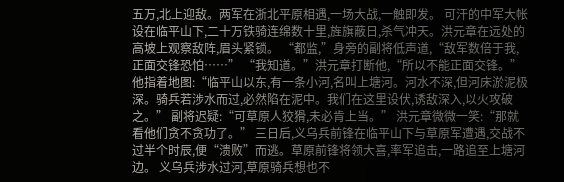五万,北上迎敌。两军在浙北平原相遇,一场大战,一触即发。 可汗的中军大帐设在临平山下,二十万铁骑连绵数十里,旌旗蔽日,杀气冲天。洪元章在远处的高坡上观察敌阵,眉头紧锁。 “都监,”身旁的副将低声道,“敌军数倍于我,正面交锋恐怕……” “我知道。”洪元章打断他,“所以不能正面交锋。” 他指着地图:“临平山以东,有一条小河,名叫上塘河。河水不深,但河床淤泥极深。骑兵若涉水而过,必然陷在泥中。我们在这里设伏,诱敌深入,以火攻破之。” 副将迟疑:“可草原人狡猾,未必肯上当。” 洪元章微微一笑:“那就看他们贪不贪功了。” 三日后,义乌兵前锋在临平山下与草原军遭遇,交战不过半个时辰,便“溃败”而逃。草原前锋将领大喜,率军追击,一路追至上塘河边。 义乌兵涉水过河,草原骑兵想也不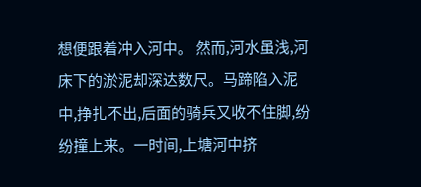想便跟着冲入河中。 然而,河水虽浅,河床下的淤泥却深达数尺。马蹄陷入泥中,挣扎不出,后面的骑兵又收不住脚,纷纷撞上来。一时间,上塘河中挤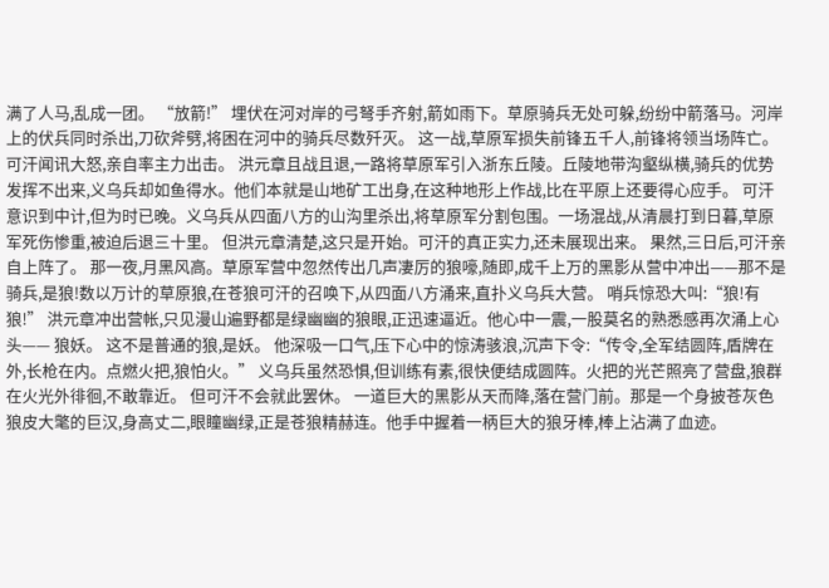满了人马,乱成一团。 “放箭!” 埋伏在河对岸的弓弩手齐射,箭如雨下。草原骑兵无处可躲,纷纷中箭落马。河岸上的伏兵同时杀出,刀砍斧劈,将困在河中的骑兵尽数歼灭。 这一战,草原军损失前锋五千人,前锋将领当场阵亡。 可汗闻讯大怒,亲自率主力出击。 洪元章且战且退,一路将草原军引入浙东丘陵。丘陵地带沟壑纵横,骑兵的优势发挥不出来,义乌兵却如鱼得水。他们本就是山地矿工出身,在这种地形上作战,比在平原上还要得心应手。 可汗意识到中计,但为时已晚。义乌兵从四面八方的山沟里杀出,将草原军分割包围。一场混战,从清晨打到日暮,草原军死伤惨重,被迫后退三十里。 但洪元章清楚,这只是开始。可汗的真正实力,还未展现出来。 果然,三日后,可汗亲自上阵了。 那一夜,月黑风高。草原军营中忽然传出几声凄厉的狼嚎,随即,成千上万的黑影从营中冲出——那不是骑兵,是狼!数以万计的草原狼,在苍狼可汗的召唤下,从四面八方涌来,直扑义乌兵大营。 哨兵惊恐大叫:“狼!有狼!” 洪元章冲出营帐,只见漫山遍野都是绿幽幽的狼眼,正迅速逼近。他心中一震,一股莫名的熟悉感再次涌上心头—— 狼妖。 这不是普通的狼,是妖。 他深吸一口气,压下心中的惊涛骇浪,沉声下令:“传令,全军结圆阵,盾牌在外,长枪在内。点燃火把,狼怕火。” 义乌兵虽然恐惧,但训练有素,很快便结成圆阵。火把的光芒照亮了营盘,狼群在火光外徘徊,不敢靠近。 但可汗不会就此罢休。 一道巨大的黑影从天而降,落在营门前。那是一个身披苍灰色狼皮大氅的巨汉,身高丈二,眼瞳幽绿,正是苍狼精赫连。他手中握着一柄巨大的狼牙棒,棒上沾满了血迹。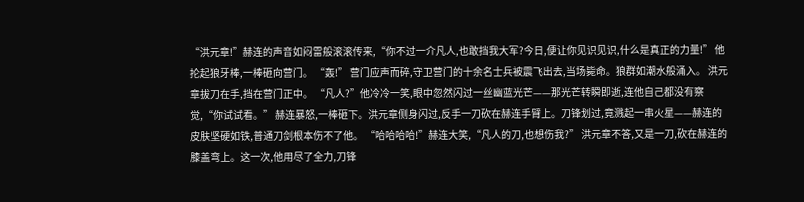“洪元章!”赫连的声音如闷雷般滚滚传来,“你不过一介凡人,也敢挡我大军?今日,便让你见识见识,什么是真正的力量!” 他抡起狼牙棒,一棒砸向营门。 “轰!” 营门应声而碎,守卫营门的十余名士兵被震飞出去,当场毙命。狼群如潮水般涌入。 洪元章拔刀在手,挡在营门正中。 “凡人?”他冷冷一笑,眼中忽然闪过一丝幽蓝光芒——那光芒转瞬即逝,连他自己都没有察觉,“你试试看。” 赫连暴怒,一棒砸下。洪元章侧身闪过,反手一刀砍在赫连手臂上。刀锋划过,竟溅起一串火星——赫连的皮肤坚硬如铁,普通刀剑根本伤不了他。 “哈哈哈哈!”赫连大笑,“凡人的刀,也想伤我?” 洪元章不答,又是一刀,砍在赫连的膝盖弯上。这一次,他用尽了全力,刀锋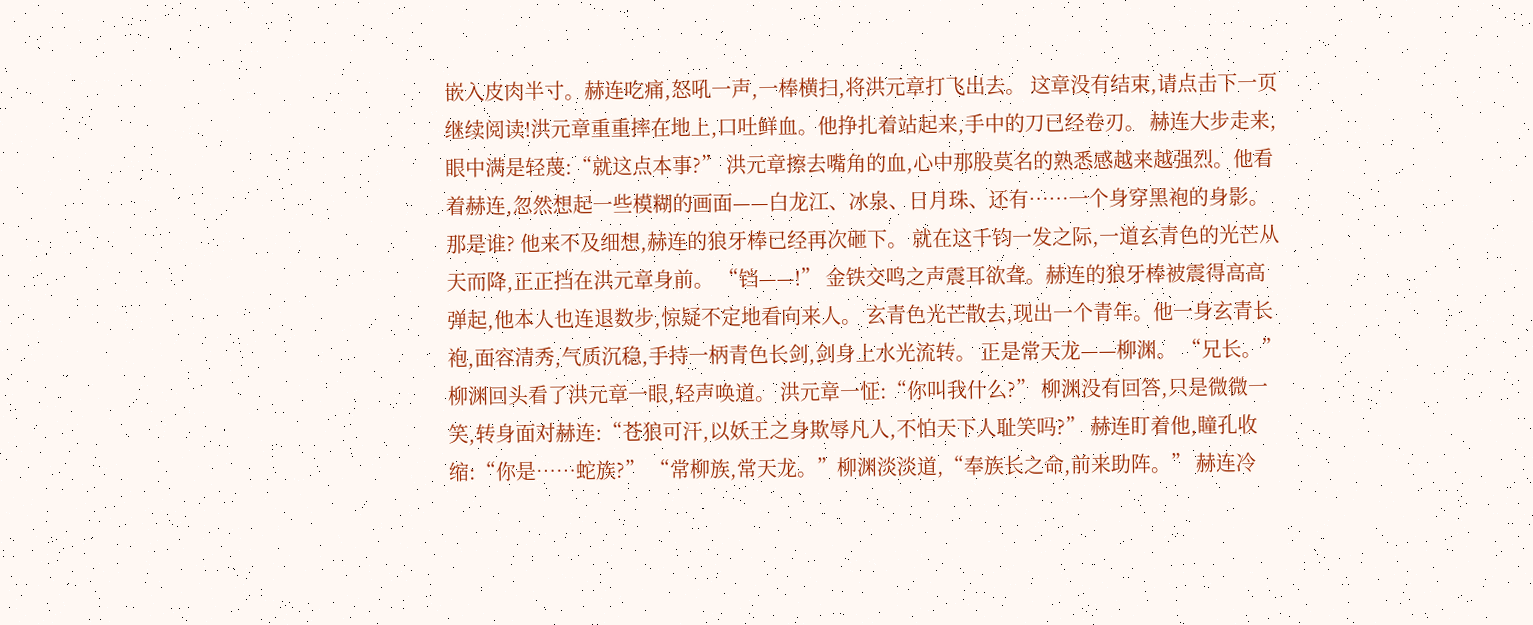嵌入皮肉半寸。赫连吃痛,怒吼一声,一棒横扫,将洪元章打飞出去。 这章没有结束,请点击下一页继续阅读!洪元章重重摔在地上,口吐鲜血。他挣扎着站起来,手中的刀已经卷刃。 赫连大步走来,眼中满是轻蔑:“就这点本事?” 洪元章擦去嘴角的血,心中那股莫名的熟悉感越来越强烈。他看着赫连,忽然想起一些模糊的画面——白龙江、冰泉、日月珠、还有……一个身穿黑袍的身影。 那是谁? 他来不及细想,赫连的狼牙棒已经再次砸下。 就在这千钧一发之际,一道玄青色的光芒从天而降,正正挡在洪元章身前。 “铛——!” 金铁交鸣之声震耳欲聋。赫连的狼牙棒被震得高高弹起,他本人也连退数步,惊疑不定地看向来人。 玄青色光芒散去,现出一个青年。他一身玄青长袍,面容清秀,气质沉稳,手持一柄青色长剑,剑身上水光流转。 正是常天龙——柳渊。 “兄长。”柳渊回头看了洪元章一眼,轻声唤道。 洪元章一怔:“你叫我什么?” 柳渊没有回答,只是微微一笑,转身面对赫连:“苍狼可汗,以妖王之身欺辱凡人,不怕天下人耻笑吗?” 赫连盯着他,瞳孔收缩:“你是……蛇族?” “常柳族,常天龙。”柳渊淡淡道,“奉族长之命,前来助阵。” 赫连冷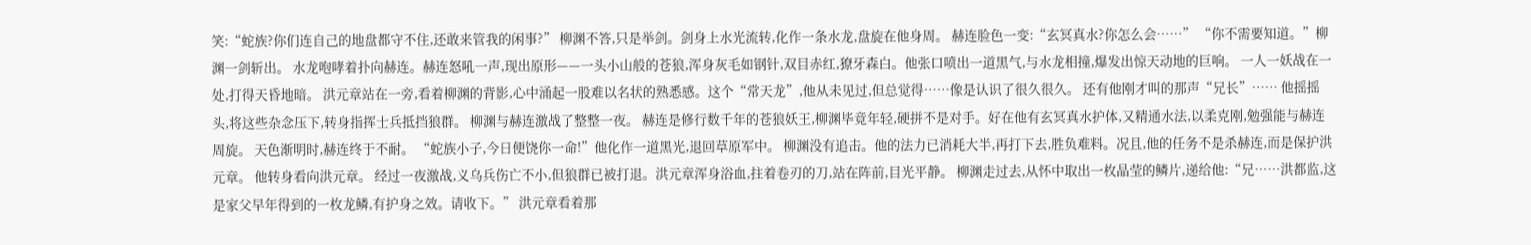笑:“蛇族?你们连自己的地盘都守不住,还敢来管我的闲事?” 柳渊不答,只是举剑。剑身上水光流转,化作一条水龙,盘旋在他身周。 赫连脸色一变:“玄冥真水?你怎么会……” “你不需要知道。”柳渊一剑斩出。 水龙咆哮着扑向赫连。赫连怒吼一声,现出原形——一头小山般的苍狼,浑身灰毛如钢针,双目赤红,獠牙森白。他张口喷出一道黑气,与水龙相撞,爆发出惊天动地的巨响。 一人一妖战在一处,打得天昏地暗。 洪元章站在一旁,看着柳渊的背影,心中涌起一股难以名状的熟悉感。这个“常天龙”,他从未见过,但总觉得……像是认识了很久很久。 还有他刚才叫的那声“兄长”…… 他摇摇头,将这些杂念压下,转身指挥士兵抵挡狼群。 柳渊与赫连激战了整整一夜。 赫连是修行数千年的苍狼妖王,柳渊毕竟年轻,硬拼不是对手。好在他有玄冥真水护体,又精通水法,以柔克刚,勉强能与赫连周旋。 天色渐明时,赫连终于不耐。 “蛇族小子,今日便饶你一命!”他化作一道黑光,退回草原军中。 柳渊没有追击。他的法力已消耗大半,再打下去,胜负难料。况且,他的任务不是杀赫连,而是保护洪元章。 他转身看向洪元章。 经过一夜激战,义乌兵伤亡不小,但狼群已被打退。洪元章浑身浴血,拄着卷刃的刀,站在阵前,目光平静。 柳渊走过去,从怀中取出一枚晶莹的鳞片,递给他:“兄……洪都监,这是家父早年得到的一枚龙鳞,有护身之效。请收下。” 洪元章看着那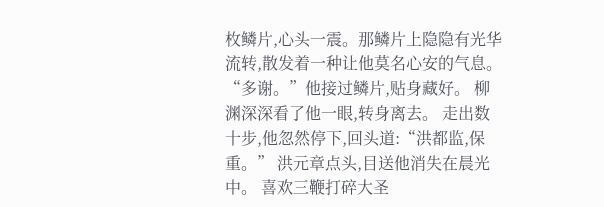枚鳞片,心头一震。那鳞片上隐隐有光华流转,散发着一种让他莫名心安的气息。 “多谢。”他接过鳞片,贴身藏好。 柳渊深深看了他一眼,转身离去。 走出数十步,他忽然停下,回头道:“洪都监,保重。” 洪元章点头,目送他消失在晨光中。 喜欢三鞭打碎大圣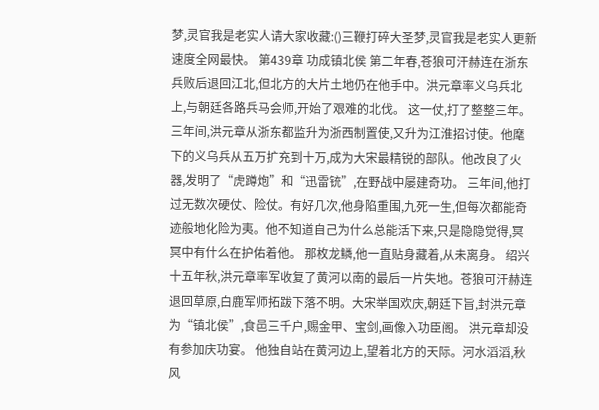梦,灵官我是老实人请大家收藏:()三鞭打碎大圣梦,灵官我是老实人更新速度全网最快。 第439章 功成镇北侯 第二年春,苍狼可汗赫连在浙东兵败后退回江北,但北方的大片土地仍在他手中。洪元章率义乌兵北上,与朝廷各路兵马会师,开始了艰难的北伐。 这一仗,打了整整三年。 三年间,洪元章从浙东都监升为浙西制置使,又升为江淮招讨使。他麾下的义乌兵从五万扩充到十万,成为大宋最精锐的部队。他改良了火器,发明了“虎蹲炮”和“迅雷铳”,在野战中屡建奇功。 三年间,他打过无数次硬仗、险仗。有好几次,他身陷重围,九死一生,但每次都能奇迹般地化险为夷。他不知道自己为什么总能活下来,只是隐隐觉得,冥冥中有什么在护佑着他。 那枚龙鳞,他一直贴身藏着,从未离身。 绍兴十五年秋,洪元章率军收复了黄河以南的最后一片失地。苍狼可汗赫连退回草原,白鹿军师拓跋下落不明。大宋举国欢庆,朝廷下旨,封洪元章为“镇北侯”,食邑三千户,赐金甲、宝剑,画像入功臣阁。 洪元章却没有参加庆功宴。 他独自站在黄河边上,望着北方的天际。河水滔滔,秋风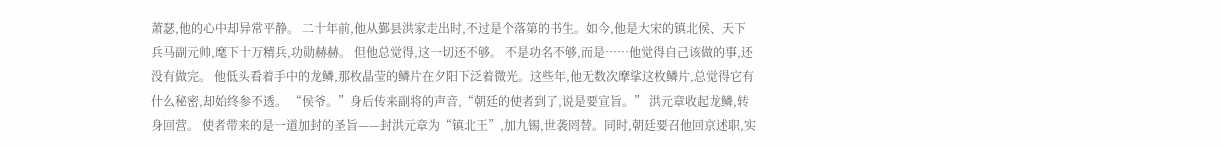萧瑟,他的心中却异常平静。 二十年前,他从鄞县洪家走出时,不过是个落第的书生。如今,他是大宋的镇北侯、天下兵马副元帅,麾下十万精兵,功勋赫赫。 但他总觉得,这一切还不够。 不是功名不够,而是……他觉得自己该做的事,还没有做完。 他低头看着手中的龙鳞,那枚晶莹的鳞片在夕阳下泛着微光。这些年,他无数次摩挲这枚鳞片,总觉得它有什么秘密,却始终参不透。 “侯爷。”身后传来副将的声音,“朝廷的使者到了,说是要宣旨。” 洪元章收起龙鳞,转身回营。 使者带来的是一道加封的圣旨——封洪元章为“镇北王”,加九锡,世袭罔替。同时,朝廷要召他回京述职,实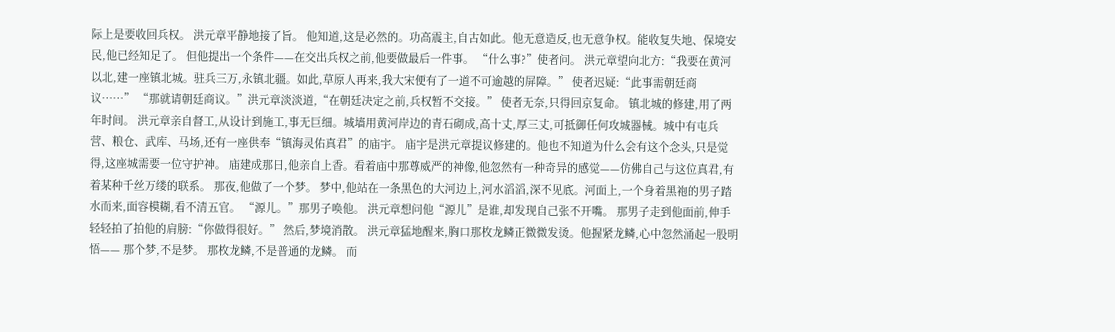际上是要收回兵权。 洪元章平静地接了旨。 他知道,这是必然的。功高震主,自古如此。他无意造反,也无意争权。能收复失地、保境安民,他已经知足了。 但他提出一个条件——在交出兵权之前,他要做最后一件事。 “什么事?”使者问。 洪元章望向北方:“我要在黄河以北,建一座镇北城。驻兵三万,永镇北疆。如此,草原人再来,我大宋便有了一道不可逾越的屏障。” 使者迟疑:“此事需朝廷商议……” “那就请朝廷商议。”洪元章淡淡道,“在朝廷决定之前,兵权暂不交接。” 使者无奈,只得回京复命。 镇北城的修建,用了两年时间。 洪元章亲自督工,从设计到施工,事无巨细。城墙用黄河岸边的青石砌成,高十丈,厚三丈,可抵御任何攻城器械。城中有屯兵营、粮仓、武库、马场,还有一座供奉“镇海灵佑真君”的庙宇。 庙宇是洪元章提议修建的。他也不知道为什么会有这个念头,只是觉得,这座城需要一位守护神。 庙建成那日,他亲自上香。看着庙中那尊威严的神像,他忽然有一种奇异的感觉——仿佛自己与这位真君,有着某种千丝万缕的联系。 那夜,他做了一个梦。 梦中,他站在一条黑色的大河边上,河水滔滔,深不见底。河面上,一个身着黑袍的男子踏水而来,面容模糊,看不清五官。 “源儿。”那男子唤他。 洪元章想问他“源儿”是谁,却发现自己张不开嘴。 那男子走到他面前,伸手轻轻拍了拍他的肩膀:“你做得很好。” 然后,梦境消散。 洪元章猛地醒来,胸口那枚龙鳞正微微发烫。他握紧龙鳞,心中忽然涌起一股明悟—— 那个梦,不是梦。 那枚龙鳞,不是普通的龙鳞。 而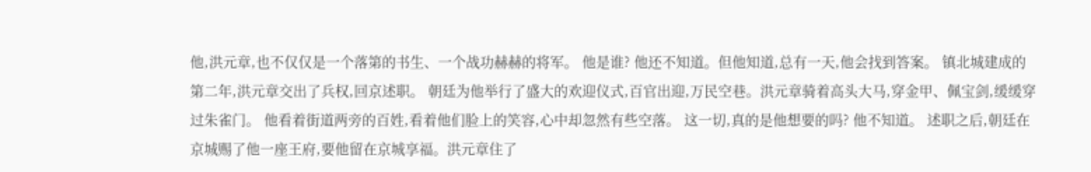他,洪元章,也不仅仅是一个落第的书生、一个战功赫赫的将军。 他是谁? 他还不知道。但他知道,总有一天,他会找到答案。 镇北城建成的第二年,洪元章交出了兵权,回京述职。 朝廷为他举行了盛大的欢迎仪式,百官出迎,万民空巷。洪元章骑着高头大马,穿金甲、佩宝剑,缓缓穿过朱雀门。 他看着街道两旁的百姓,看着他们脸上的笑容,心中却忽然有些空落。 这一切,真的是他想要的吗? 他不知道。 述职之后,朝廷在京城赐了他一座王府,要他留在京城享福。洪元章住了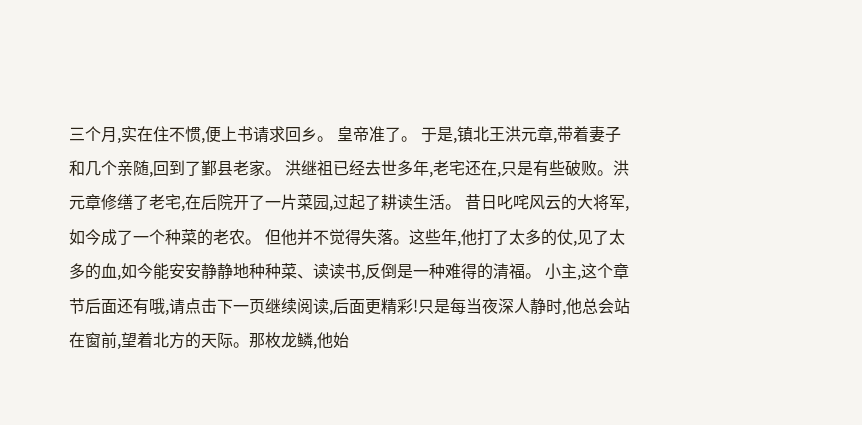三个月,实在住不惯,便上书请求回乡。 皇帝准了。 于是,镇北王洪元章,带着妻子和几个亲随,回到了鄞县老家。 洪继祖已经去世多年,老宅还在,只是有些破败。洪元章修缮了老宅,在后院开了一片菜园,过起了耕读生活。 昔日叱咤风云的大将军,如今成了一个种菜的老农。 但他并不觉得失落。这些年,他打了太多的仗,见了太多的血,如今能安安静静地种种菜、读读书,反倒是一种难得的清福。 小主,这个章节后面还有哦,请点击下一页继续阅读,后面更精彩!只是每当夜深人静时,他总会站在窗前,望着北方的天际。那枚龙鳞,他始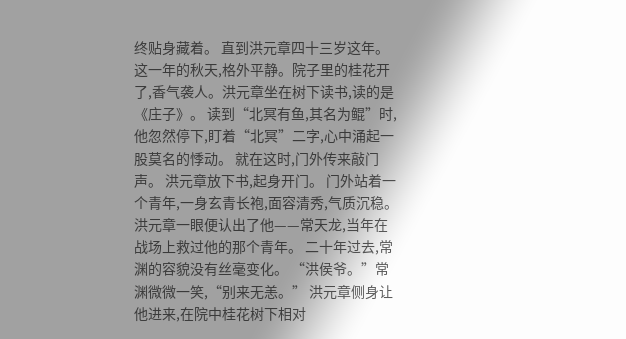终贴身藏着。 直到洪元章四十三岁这年。 这一年的秋天,格外平静。院子里的桂花开了,香气袭人。洪元章坐在树下读书,读的是《庄子》。 读到“北冥有鱼,其名为鲲”时,他忽然停下,盯着“北冥”二字,心中涌起一股莫名的悸动。 就在这时,门外传来敲门声。 洪元章放下书,起身开门。 门外站着一个青年,一身玄青长袍,面容清秀,气质沉稳。洪元章一眼便认出了他——常天龙,当年在战场上救过他的那个青年。 二十年过去,常渊的容貌没有丝毫变化。 “洪侯爷。”常渊微微一笑,“别来无恙。” 洪元章侧身让他进来,在院中桂花树下相对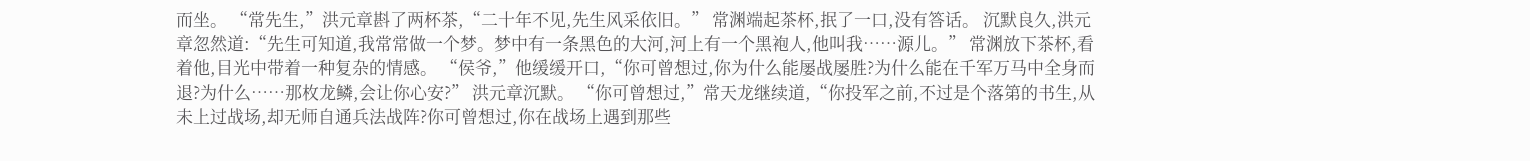而坐。 “常先生,”洪元章斟了两杯茶,“二十年不见,先生风采依旧。” 常渊端起茶杯,抿了一口,没有答话。 沉默良久,洪元章忽然道:“先生可知道,我常常做一个梦。梦中有一条黑色的大河,河上有一个黑袍人,他叫我……源儿。” 常渊放下茶杯,看着他,目光中带着一种复杂的情感。 “侯爷,”他缓缓开口,“你可曾想过,你为什么能屡战屡胜?为什么能在千军万马中全身而退?为什么……那枚龙鳞,会让你心安?” 洪元章沉默。 “你可曾想过,”常天龙继续道,“你投军之前,不过是个落第的书生,从未上过战场,却无师自通兵法战阵?你可曾想过,你在战场上遇到那些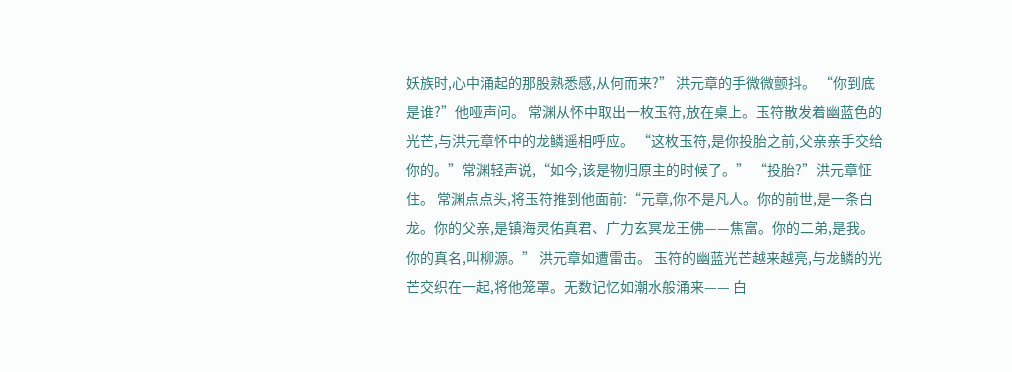妖族时,心中涌起的那股熟悉感,从何而来?” 洪元章的手微微颤抖。 “你到底是谁?”他哑声问。 常渊从怀中取出一枚玉符,放在桌上。玉符散发着幽蓝色的光芒,与洪元章怀中的龙鳞遥相呼应。 “这枚玉符,是你投胎之前,父亲亲手交给你的。”常渊轻声说,“如今,该是物归原主的时候了。” “投胎?”洪元章怔住。 常渊点点头,将玉符推到他面前:“元章,你不是凡人。你的前世,是一条白龙。你的父亲,是镇海灵佑真君、广力玄冥龙王佛——焦富。你的二弟,是我。你的真名,叫柳源。” 洪元章如遭雷击。 玉符的幽蓝光芒越来越亮,与龙鳞的光芒交织在一起,将他笼罩。无数记忆如潮水般涌来—— 白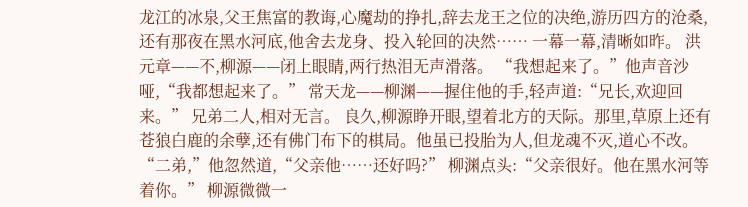龙江的冰泉,父王焦富的教诲,心魔劫的挣扎,辞去龙王之位的决绝,游历四方的沧桑,还有那夜在黑水河底,他舍去龙身、投入轮回的决然…… 一幕一幕,清晰如昨。 洪元章——不,柳源——闭上眼睛,两行热泪无声滑落。 “我想起来了。”他声音沙哑,“我都想起来了。” 常天龙——柳渊——握住他的手,轻声道:“兄长,欢迎回来。” 兄弟二人,相对无言。 良久,柳源睁开眼,望着北方的天际。那里,草原上还有苍狼白鹿的余孽,还有佛门布下的棋局。他虽已投胎为人,但龙魂不灭,道心不改。 “二弟,”他忽然道,“父亲他……还好吗?” 柳渊点头:“父亲很好。他在黑水河等着你。” 柳源微微一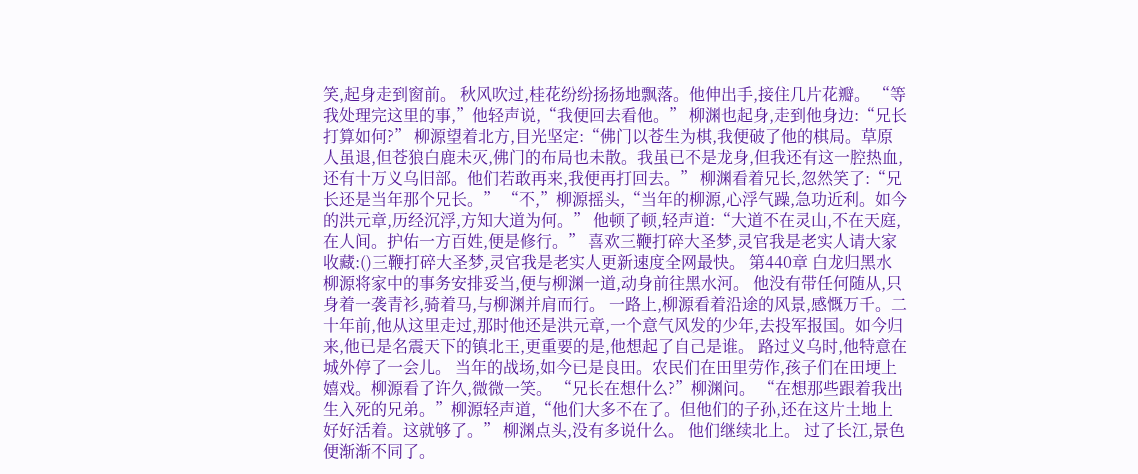笑,起身走到窗前。 秋风吹过,桂花纷纷扬扬地飘落。他伸出手,接住几片花瓣。 “等我处理完这里的事,”他轻声说,“我便回去看他。” 柳渊也起身,走到他身边:“兄长打算如何?” 柳源望着北方,目光坚定:“佛门以苍生为棋,我便破了他的棋局。草原人虽退,但苍狼白鹿未灭,佛门的布局也未散。我虽已不是龙身,但我还有这一腔热血,还有十万义乌旧部。他们若敢再来,我便再打回去。” 柳渊看着兄长,忽然笑了:“兄长还是当年那个兄长。” “不,”柳源摇头,“当年的柳源,心浮气躁,急功近利。如今的洪元章,历经沉浮,方知大道为何。” 他顿了顿,轻声道:“大道不在灵山,不在天庭,在人间。护佑一方百姓,便是修行。” 喜欢三鞭打碎大圣梦,灵官我是老实人请大家收藏:()三鞭打碎大圣梦,灵官我是老实人更新速度全网最快。 第440章 白龙归黑水 柳源将家中的事务安排妥当,便与柳渊一道,动身前往黑水河。 他没有带任何随从,只身着一袭青衫,骑着马,与柳渊并肩而行。 一路上,柳源看着沿途的风景,感慨万千。二十年前,他从这里走过,那时他还是洪元章,一个意气风发的少年,去投军报国。如今归来,他已是名震天下的镇北王,更重要的是,他想起了自己是谁。 路过义乌时,他特意在城外停了一会儿。 当年的战场,如今已是良田。农民们在田里劳作,孩子们在田埂上嬉戏。柳源看了许久,微微一笑。 “兄长在想什么?”柳渊问。 “在想那些跟着我出生入死的兄弟。”柳源轻声道,“他们大多不在了。但他们的子孙,还在这片土地上好好活着。这就够了。” 柳渊点头,没有多说什么。 他们继续北上。 过了长江,景色便渐渐不同了。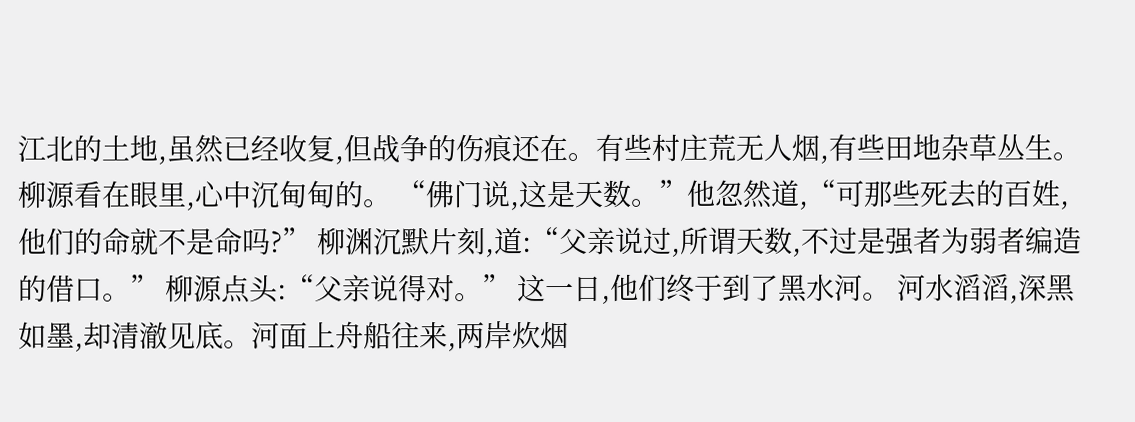江北的土地,虽然已经收复,但战争的伤痕还在。有些村庄荒无人烟,有些田地杂草丛生。柳源看在眼里,心中沉甸甸的。 “佛门说,这是天数。”他忽然道,“可那些死去的百姓,他们的命就不是命吗?” 柳渊沉默片刻,道:“父亲说过,所谓天数,不过是强者为弱者编造的借口。” 柳源点头:“父亲说得对。” 这一日,他们终于到了黑水河。 河水滔滔,深黑如墨,却清澈见底。河面上舟船往来,两岸炊烟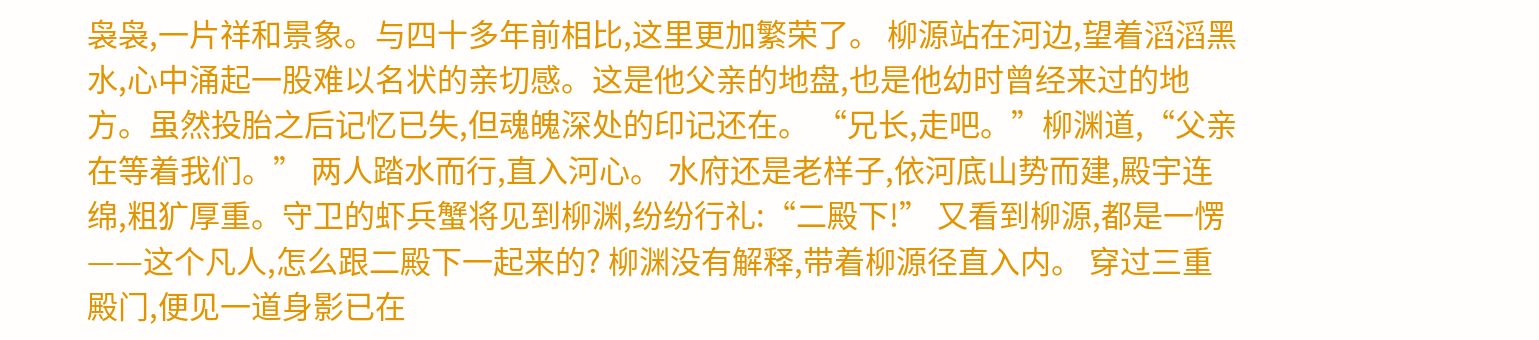袅袅,一片祥和景象。与四十多年前相比,这里更加繁荣了。 柳源站在河边,望着滔滔黑水,心中涌起一股难以名状的亲切感。这是他父亲的地盘,也是他幼时曾经来过的地方。虽然投胎之后记忆已失,但魂魄深处的印记还在。 “兄长,走吧。”柳渊道,“父亲在等着我们。” 两人踏水而行,直入河心。 水府还是老样子,依河底山势而建,殿宇连绵,粗犷厚重。守卫的虾兵蟹将见到柳渊,纷纷行礼:“二殿下!” 又看到柳源,都是一愣——这个凡人,怎么跟二殿下一起来的? 柳渊没有解释,带着柳源径直入内。 穿过三重殿门,便见一道身影已在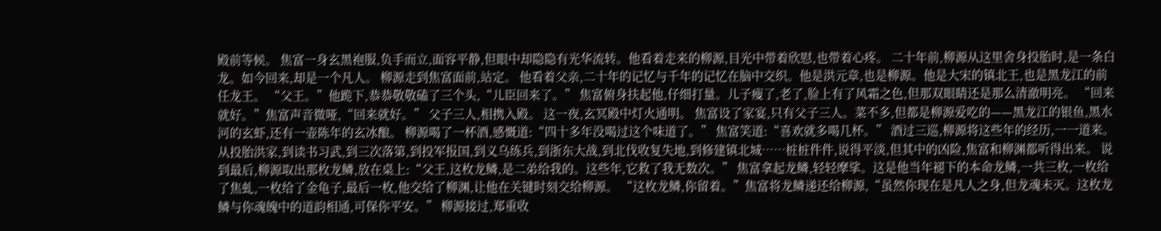殿前等候。 焦富一身玄黑袍服,负手而立,面容平静,但眼中却隐隐有光华流转。他看着走来的柳源,目光中带着欣慰,也带着心疼。 二十年前,柳源从这里舍身投胎时,是一条白龙。如今回来,却是一个凡人。 柳源走到焦富面前,站定。 他看着父亲,二十年的记忆与千年的记忆在脑中交织。他是洪元章,也是柳源。他是大宋的镇北王,也是黑龙江的前任龙王。 “父王。”他跪下,恭恭敬敬磕了三个头,“儿臣回来了。” 焦富俯身扶起他,仔细打量。儿子瘦了,老了,脸上有了风霜之色,但那双眼睛还是那么清澈明亮。 “回来就好。”焦富声音微哑,“回来就好。” 父子三人,相携入殿。 这一夜,玄冥殿中灯火通明。 焦富设了家宴,只有父子三人。菜不多,但都是柳源爱吃的——黑龙江的银鱼,黑水河的玄虾,还有一壶陈年的玄冰酿。 柳源喝了一杯酒,感慨道:“四十多年没喝过这个味道了。” 焦富笑道:“喜欢就多喝几杯。” 酒过三巡,柳源将这些年的经历,一一道来。从投胎洪家,到读书习武,到三次落第,到投军报国,到义乌练兵,到浙东大战,到北伐收复失地,到修建镇北城……桩桩件件,说得平淡,但其中的凶险,焦富和柳渊都听得出来。 说到最后,柳源取出那枚龙鳞,放在桌上:“父王,这枚龙鳞,是二弟给我的。这些年,它救了我无数次。” 焦富拿起龙鳞,轻轻摩挲。这是他当年褪下的本命龙鳞,一共三枚,一枚给了焦虬,一枚给了金龟子,最后一枚,他交给了柳渊,让他在关键时刻交给柳源。 “这枚龙鳞,你留着。”焦富将龙鳞递还给柳源,“虽然你现在是凡人之身,但龙魂未灭。这枚龙鳞与你魂魄中的道韵相通,可保你平安。” 柳源接过,郑重收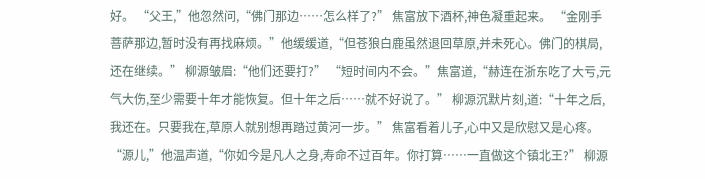好。 “父王,”他忽然问,“佛门那边……怎么样了?” 焦富放下酒杯,神色凝重起来。 “金刚手菩萨那边,暂时没有再找麻烦。”他缓缓道,“但苍狼白鹿虽然退回草原,并未死心。佛门的棋局,还在继续。” 柳源皱眉:“他们还要打?” “短时间内不会。”焦富道,“赫连在浙东吃了大亏,元气大伤,至少需要十年才能恢复。但十年之后……就不好说了。” 柳源沉默片刻,道:“十年之后,我还在。只要我在,草原人就别想再踏过黄河一步。” 焦富看着儿子,心中又是欣慰又是心疼。 “源儿,”他温声道,“你如今是凡人之身,寿命不过百年。你打算……一直做这个镇北王?” 柳源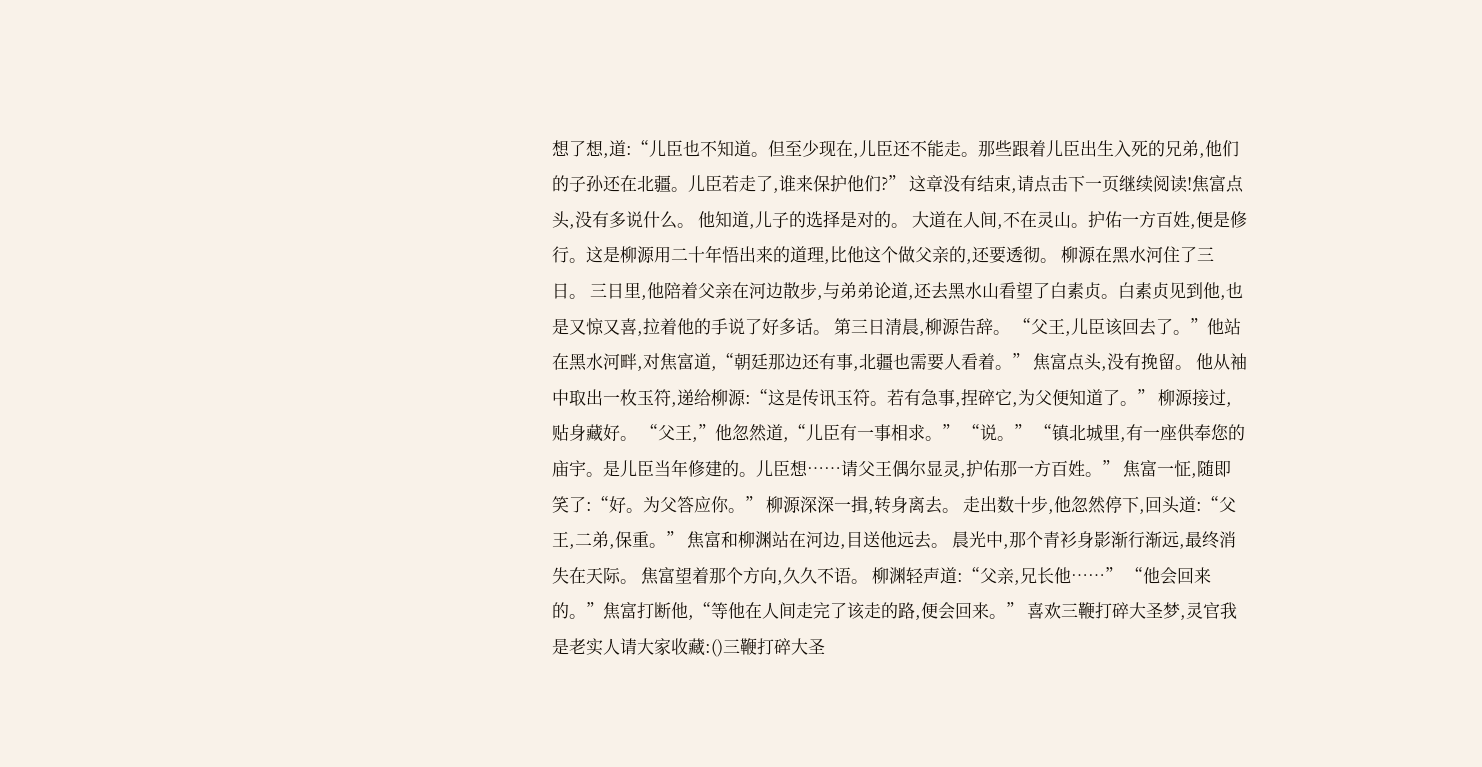想了想,道:“儿臣也不知道。但至少现在,儿臣还不能走。那些跟着儿臣出生入死的兄弟,他们的子孙还在北疆。儿臣若走了,谁来保护他们?” 这章没有结束,请点击下一页继续阅读!焦富点头,没有多说什么。 他知道,儿子的选择是对的。 大道在人间,不在灵山。护佑一方百姓,便是修行。这是柳源用二十年悟出来的道理,比他这个做父亲的,还要透彻。 柳源在黑水河住了三日。 三日里,他陪着父亲在河边散步,与弟弟论道,还去黑水山看望了白素贞。白素贞见到他,也是又惊又喜,拉着他的手说了好多话。 第三日清晨,柳源告辞。 “父王,儿臣该回去了。”他站在黑水河畔,对焦富道,“朝廷那边还有事,北疆也需要人看着。” 焦富点头,没有挽留。 他从袖中取出一枚玉符,递给柳源:“这是传讯玉符。若有急事,捏碎它,为父便知道了。” 柳源接过,贴身藏好。 “父王,”他忽然道,“儿臣有一事相求。” “说。” “镇北城里,有一座供奉您的庙宇。是儿臣当年修建的。儿臣想……请父王偶尔显灵,护佑那一方百姓。” 焦富一怔,随即笑了:“好。为父答应你。” 柳源深深一揖,转身离去。 走出数十步,他忽然停下,回头道:“父王,二弟,保重。” 焦富和柳渊站在河边,目送他远去。 晨光中,那个青衫身影渐行渐远,最终消失在天际。 焦富望着那个方向,久久不语。 柳渊轻声道:“父亲,兄长他……” “他会回来的。”焦富打断他,“等他在人间走完了该走的路,便会回来。” 喜欢三鞭打碎大圣梦,灵官我是老实人请大家收藏:()三鞭打碎大圣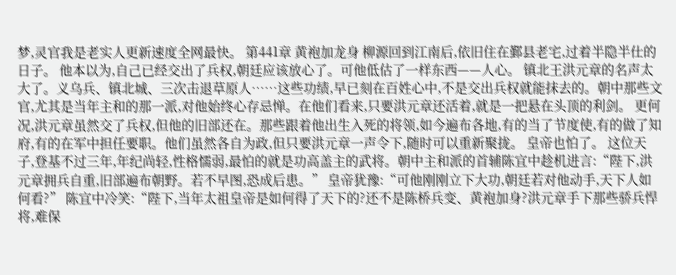梦,灵官我是老实人更新速度全网最快。 第441章 黄袍加龙身 柳源回到江南后,依旧住在鄞县老宅,过着半隐半仕的日子。 他本以为,自己已经交出了兵权,朝廷应该放心了。可他低估了一样东西——人心。 镇北王洪元章的名声太大了。义乌兵、镇北城、三次击退草原人……这些功绩,早已刻在百姓心中,不是交出兵权就能抹去的。朝中那些文官,尤其是当年主和的那一派,对他始终心存忌惮。在他们看来,只要洪元章还活着,就是一把悬在头顶的利剑。 更何况,洪元章虽然交了兵权,但他的旧部还在。那些跟着他出生入死的将领,如今遍布各地,有的当了节度使,有的做了知府,有的在军中担任要职。他们虽然各自为政,但只要洪元章一声令下,随时可以重新聚拢。 皇帝也怕了。 这位天子,登基不过三年,年纪尚轻,性格懦弱,最怕的就是功高盖主的武将。朝中主和派的首辅陈宜中趁机进言:“陛下,洪元章拥兵自重,旧部遍布朝野。若不早图,恐成后患。” 皇帝犹豫:“可他刚刚立下大功,朝廷若对他动手,天下人如何看?” 陈宜中冷笑:“陛下,当年太祖皇帝是如何得了天下的?还不是陈桥兵变、黄袍加身?洪元章手下那些骄兵悍将,难保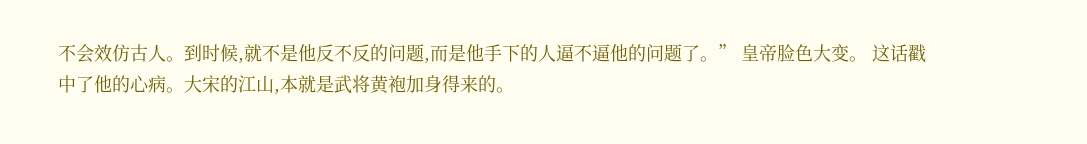不会效仿古人。到时候,就不是他反不反的问题,而是他手下的人逼不逼他的问题了。” 皇帝脸色大变。 这话戳中了他的心病。大宋的江山,本就是武将黄袍加身得来的。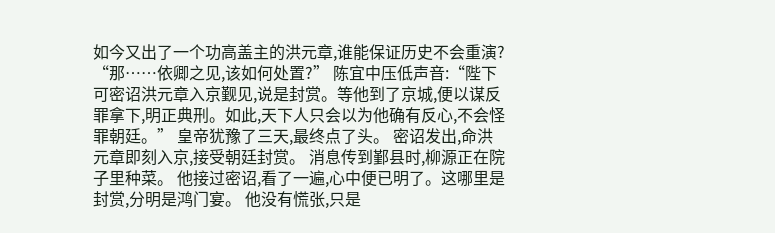如今又出了一个功高盖主的洪元章,谁能保证历史不会重演? “那……依卿之见,该如何处置?” 陈宜中压低声音:“陛下可密诏洪元章入京觐见,说是封赏。等他到了京城,便以谋反罪拿下,明正典刑。如此,天下人只会以为他确有反心,不会怪罪朝廷。” 皇帝犹豫了三天,最终点了头。 密诏发出,命洪元章即刻入京,接受朝廷封赏。 消息传到鄞县时,柳源正在院子里种菜。 他接过密诏,看了一遍,心中便已明了。这哪里是封赏,分明是鸿门宴。 他没有慌张,只是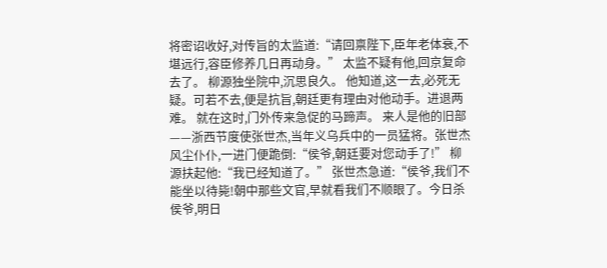将密诏收好,对传旨的太监道:“请回禀陛下,臣年老体衰,不堪远行,容臣修养几日再动身。” 太监不疑有他,回京复命去了。 柳源独坐院中,沉思良久。 他知道,这一去,必死无疑。可若不去,便是抗旨,朝廷更有理由对他动手。进退两难。 就在这时,门外传来急促的马蹄声。 来人是他的旧部——浙西节度使张世杰,当年义乌兵中的一员猛将。张世杰风尘仆仆,一进门便跪倒:“侯爷,朝廷要对您动手了!” 柳源扶起他:“我已经知道了。” 张世杰急道:“侯爷,我们不能坐以待毙!朝中那些文官,早就看我们不顺眼了。今日杀侯爷,明日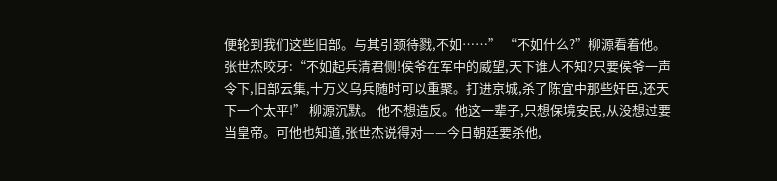便轮到我们这些旧部。与其引颈待戮,不如……” “不如什么?”柳源看着他。 张世杰咬牙:“不如起兵清君侧!侯爷在军中的威望,天下谁人不知?只要侯爷一声令下,旧部云集,十万义乌兵随时可以重聚。打进京城,杀了陈宜中那些奸臣,还天下一个太平!” 柳源沉默。 他不想造反。他这一辈子,只想保境安民,从没想过要当皇帝。可他也知道,张世杰说得对——今日朝廷要杀他,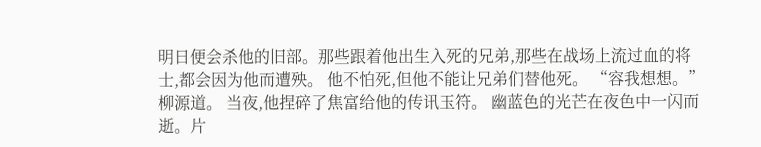明日便会杀他的旧部。那些跟着他出生入死的兄弟,那些在战场上流过血的将士,都会因为他而遭殃。 他不怕死,但他不能让兄弟们替他死。 “容我想想。”柳源道。 当夜,他捏碎了焦富给他的传讯玉符。 幽蓝色的光芒在夜色中一闪而逝。片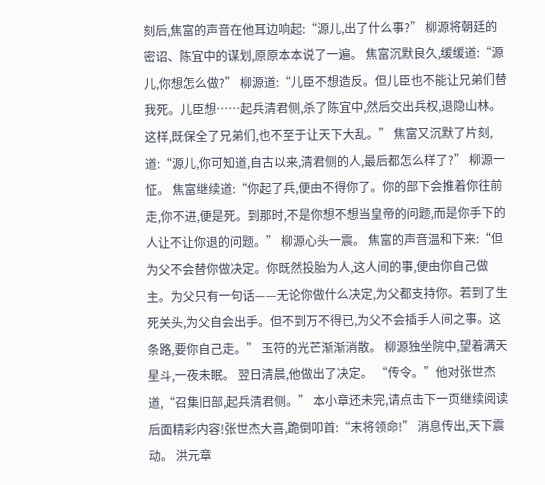刻后,焦富的声音在他耳边响起:“源儿,出了什么事?” 柳源将朝廷的密诏、陈宜中的谋划,原原本本说了一遍。 焦富沉默良久,缓缓道:“源儿,你想怎么做?” 柳源道:“儿臣不想造反。但儿臣也不能让兄弟们替我死。儿臣想……起兵清君侧,杀了陈宜中,然后交出兵权,退隐山林。这样,既保全了兄弟们,也不至于让天下大乱。” 焦富又沉默了片刻,道:“源儿,你可知道,自古以来,清君侧的人,最后都怎么样了?” 柳源一怔。 焦富继续道:“你起了兵,便由不得你了。你的部下会推着你往前走,你不进,便是死。到那时,不是你想不想当皇帝的问题,而是你手下的人让不让你退的问题。” 柳源心头一震。 焦富的声音温和下来:“但为父不会替你做决定。你既然投胎为人,这人间的事,便由你自己做主。为父只有一句话——无论你做什么决定,为父都支持你。若到了生死关头,为父自会出手。但不到万不得已,为父不会插手人间之事。这条路,要你自己走。” 玉符的光芒渐渐消散。 柳源独坐院中,望着满天星斗,一夜未眠。 翌日清晨,他做出了决定。 “传令。”他对张世杰道,“召集旧部,起兵清君侧。” 本小章还未完,请点击下一页继续阅读后面精彩内容!张世杰大喜,跪倒叩首:“末将领命!” 消息传出,天下震动。 洪元章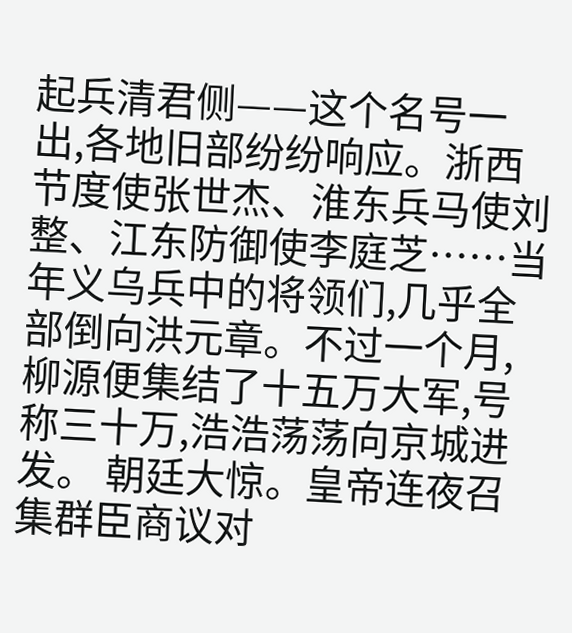起兵清君侧——这个名号一出,各地旧部纷纷响应。浙西节度使张世杰、淮东兵马使刘整、江东防御使李庭芝……当年义乌兵中的将领们,几乎全部倒向洪元章。不过一个月,柳源便集结了十五万大军,号称三十万,浩浩荡荡向京城进发。 朝廷大惊。皇帝连夜召集群臣商议对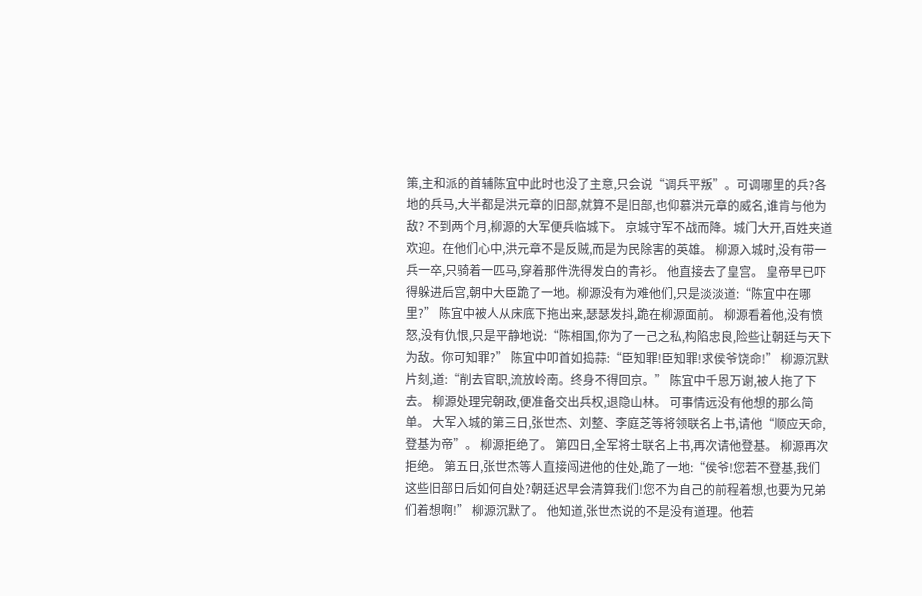策,主和派的首辅陈宜中此时也没了主意,只会说“调兵平叛”。可调哪里的兵?各地的兵马,大半都是洪元章的旧部,就算不是旧部,也仰慕洪元章的威名,谁肯与他为敌? 不到两个月,柳源的大军便兵临城下。 京城守军不战而降。城门大开,百姓夹道欢迎。在他们心中,洪元章不是反贼,而是为民除害的英雄。 柳源入城时,没有带一兵一卒,只骑着一匹马,穿着那件洗得发白的青衫。 他直接去了皇宫。 皇帝早已吓得躲进后宫,朝中大臣跪了一地。柳源没有为难他们,只是淡淡道:“陈宜中在哪里?” 陈宜中被人从床底下拖出来,瑟瑟发抖,跪在柳源面前。 柳源看着他,没有愤怒,没有仇恨,只是平静地说:“陈相国,你为了一己之私,构陷忠良,险些让朝廷与天下为敌。你可知罪?” 陈宜中叩首如捣蒜:“臣知罪!臣知罪!求侯爷饶命!” 柳源沉默片刻,道:“削去官职,流放岭南。终身不得回京。” 陈宜中千恩万谢,被人拖了下去。 柳源处理完朝政,便准备交出兵权,退隐山林。 可事情远没有他想的那么简单。 大军入城的第三日,张世杰、刘整、李庭芝等将领联名上书,请他“顺应天命,登基为帝”。 柳源拒绝了。 第四日,全军将士联名上书,再次请他登基。 柳源再次拒绝。 第五日,张世杰等人直接闯进他的住处,跪了一地:“侯爷!您若不登基,我们这些旧部日后如何自处?朝廷迟早会清算我们!您不为自己的前程着想,也要为兄弟们着想啊!” 柳源沉默了。 他知道,张世杰说的不是没有道理。他若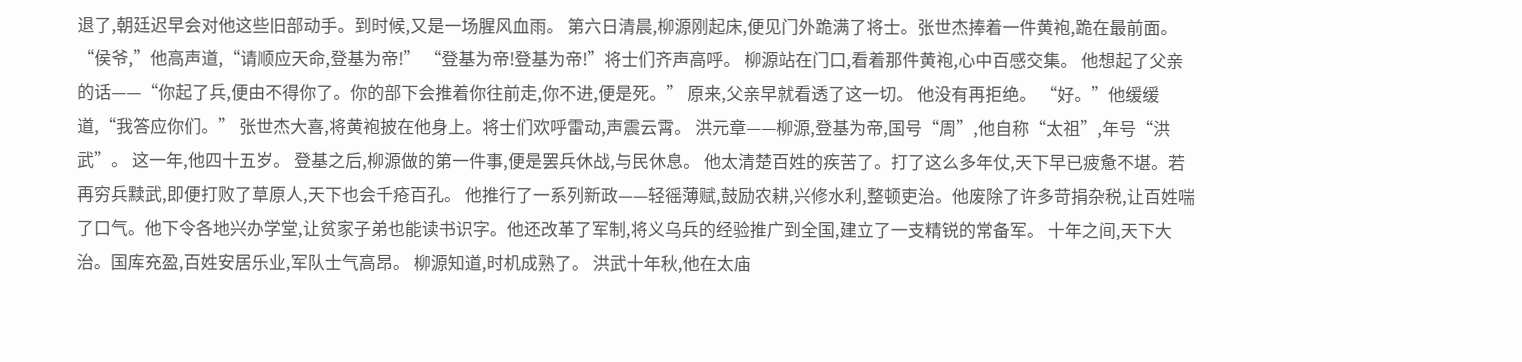退了,朝廷迟早会对他这些旧部动手。到时候,又是一场腥风血雨。 第六日清晨,柳源刚起床,便见门外跪满了将士。张世杰捧着一件黄袍,跪在最前面。 “侯爷,”他高声道,“请顺应天命,登基为帝!” “登基为帝!登基为帝!”将士们齐声高呼。 柳源站在门口,看着那件黄袍,心中百感交集。 他想起了父亲的话——“你起了兵,便由不得你了。你的部下会推着你往前走,你不进,便是死。” 原来,父亲早就看透了这一切。 他没有再拒绝。 “好。”他缓缓道,“我答应你们。” 张世杰大喜,将黄袍披在他身上。将士们欢呼雷动,声震云霄。 洪元章——柳源,登基为帝,国号“周”,他自称“太祖”,年号“洪武”。 这一年,他四十五岁。 登基之后,柳源做的第一件事,便是罢兵休战,与民休息。 他太清楚百姓的疾苦了。打了这么多年仗,天下早已疲惫不堪。若再穷兵黩武,即便打败了草原人,天下也会千疮百孔。 他推行了一系列新政——轻徭薄赋,鼓励农耕,兴修水利,整顿吏治。他废除了许多苛捐杂税,让百姓喘了口气。他下令各地兴办学堂,让贫家子弟也能读书识字。他还改革了军制,将义乌兵的经验推广到全国,建立了一支精锐的常备军。 十年之间,天下大治。国库充盈,百姓安居乐业,军队士气高昂。 柳源知道,时机成熟了。 洪武十年秋,他在太庙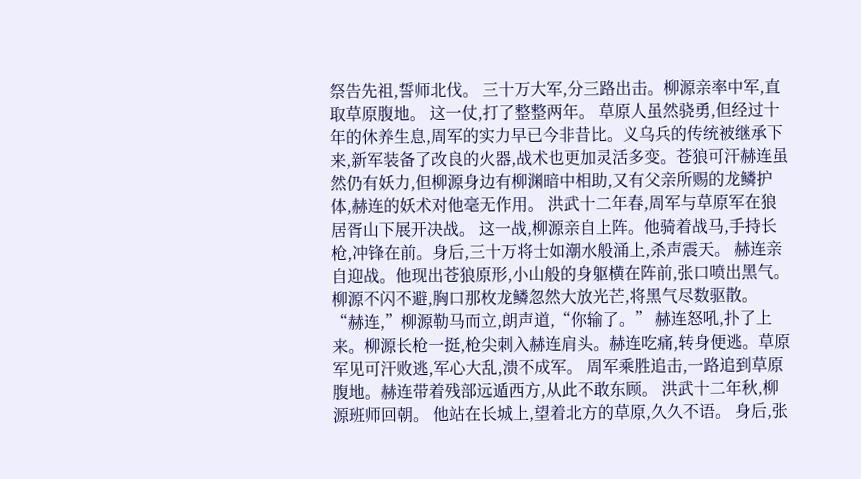祭告先祖,誓师北伐。 三十万大军,分三路出击。柳源亲率中军,直取草原腹地。 这一仗,打了整整两年。 草原人虽然骁勇,但经过十年的休养生息,周军的实力早已今非昔比。义乌兵的传统被继承下来,新军装备了改良的火器,战术也更加灵活多变。苍狼可汗赫连虽然仍有妖力,但柳源身边有柳渊暗中相助,又有父亲所赐的龙鳞护体,赫连的妖术对他毫无作用。 洪武十二年春,周军与草原军在狼居胥山下展开决战。 这一战,柳源亲自上阵。他骑着战马,手持长枪,冲锋在前。身后,三十万将士如潮水般涌上,杀声震天。 赫连亲自迎战。他现出苍狼原形,小山般的身躯横在阵前,张口喷出黑气。柳源不闪不避,胸口那枚龙鳞忽然大放光芒,将黑气尽数驱散。 “赫连,”柳源勒马而立,朗声道,“你输了。” 赫连怒吼,扑了上来。柳源长枪一挺,枪尖刺入赫连肩头。赫连吃痛,转身便逃。草原军见可汗败逃,军心大乱,溃不成军。 周军乘胜追击,一路追到草原腹地。赫连带着残部远遁西方,从此不敢东顾。 洪武十二年秋,柳源班师回朝。 他站在长城上,望着北方的草原,久久不语。 身后,张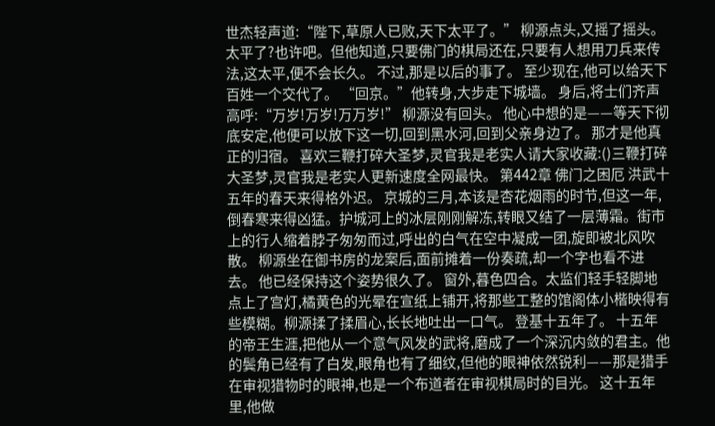世杰轻声道:“陛下,草原人已败,天下太平了。” 柳源点头,又摇了摇头。 太平了?也许吧。但他知道,只要佛门的棋局还在,只要有人想用刀兵来传法,这太平,便不会长久。 不过,那是以后的事了。 至少现在,他可以给天下百姓一个交代了。 “回京。”他转身,大步走下城墙。 身后,将士们齐声高呼:“万岁!万岁!万万岁!” 柳源没有回头。 他心中想的是——等天下彻底安定,他便可以放下这一切,回到黑水河,回到父亲身边了。 那才是他真正的归宿。 喜欢三鞭打碎大圣梦,灵官我是老实人请大家收藏:()三鞭打碎大圣梦,灵官我是老实人更新速度全网最快。 第442章 佛门之困厄 洪武十五年的春天来得格外迟。 京城的三月,本该是杏花烟雨的时节,但这一年,倒春寒来得凶猛。护城河上的冰层刚刚解冻,转眼又结了一层薄霜。街市上的行人缩着脖子匆匆而过,呼出的白气在空中凝成一团,旋即被北风吹散。 柳源坐在御书房的龙案后,面前摊着一份奏疏,却一个字也看不进去。 他已经保持这个姿势很久了。 窗外,暮色四合。太监们轻手轻脚地点上了宫灯,橘黄色的光晕在宣纸上铺开,将那些工整的馆阁体小楷映得有些模糊。柳源揉了揉眉心,长长地吐出一口气。 登基十五年了。 十五年的帝王生涯,把他从一个意气风发的武将,磨成了一个深沉内敛的君主。他的鬓角已经有了白发,眼角也有了细纹,但他的眼神依然锐利——那是猎手在审视猎物时的眼神,也是一个布道者在审视棋局时的目光。 这十五年里,他做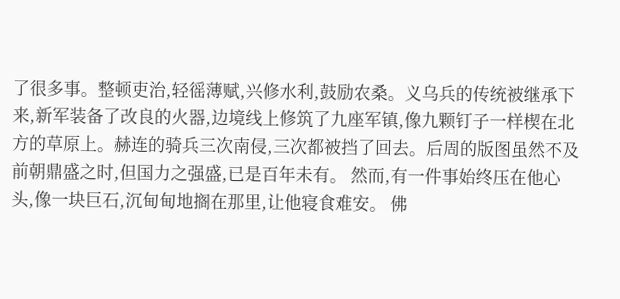了很多事。整顿吏治,轻徭薄赋,兴修水利,鼓励农桑。义乌兵的传统被继承下来,新军装备了改良的火器,边境线上修筑了九座军镇,像九颗钉子一样楔在北方的草原上。赫连的骑兵三次南侵,三次都被挡了回去。后周的版图虽然不及前朝鼎盛之时,但国力之强盛,已是百年未有。 然而,有一件事始终压在他心头,像一块巨石,沉甸甸地搁在那里,让他寝食难安。 佛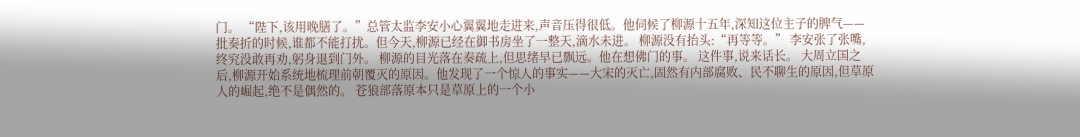门。 “陛下,该用晚膳了。”总管太监李安小心翼翼地走进来,声音压得很低。他伺候了柳源十五年,深知这位主子的脾气——批奏折的时候,谁都不能打扰。但今天,柳源已经在御书房坐了一整天,滴水未进。 柳源没有抬头:“再等等。” 李安张了张嘴,终究没敢再劝,躬身退到门外。 柳源的目光落在奏疏上,但思绪早已飘远。他在想佛门的事。 这件事,说来话长。 大周立国之后,柳源开始系统地梳理前朝覆灭的原因。他发现了一个惊人的事实——大宋的灭亡,固然有内部腐败、民不聊生的原因,但草原人的崛起,绝不是偶然的。 苍狼部落原本只是草原上的一个小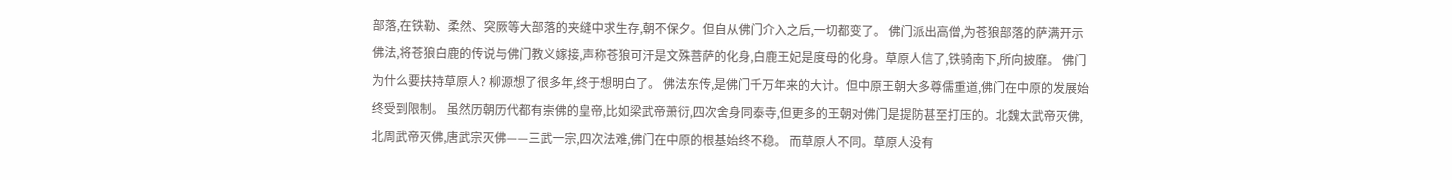部落,在铁勒、柔然、突厥等大部落的夹缝中求生存,朝不保夕。但自从佛门介入之后,一切都变了。 佛门派出高僧,为苍狼部落的萨满开示佛法,将苍狼白鹿的传说与佛门教义嫁接,声称苍狼可汗是文殊菩萨的化身,白鹿王妃是度母的化身。草原人信了,铁骑南下,所向披靡。 佛门为什么要扶持草原人? 柳源想了很多年,终于想明白了。 佛法东传,是佛门千万年来的大计。但中原王朝大多尊儒重道,佛门在中原的发展始终受到限制。 虽然历朝历代都有崇佛的皇帝,比如梁武帝萧衍,四次舍身同泰寺,但更多的王朝对佛门是提防甚至打压的。北魏太武帝灭佛,北周武帝灭佛,唐武宗灭佛——三武一宗,四次法难,佛门在中原的根基始终不稳。 而草原人不同。草原人没有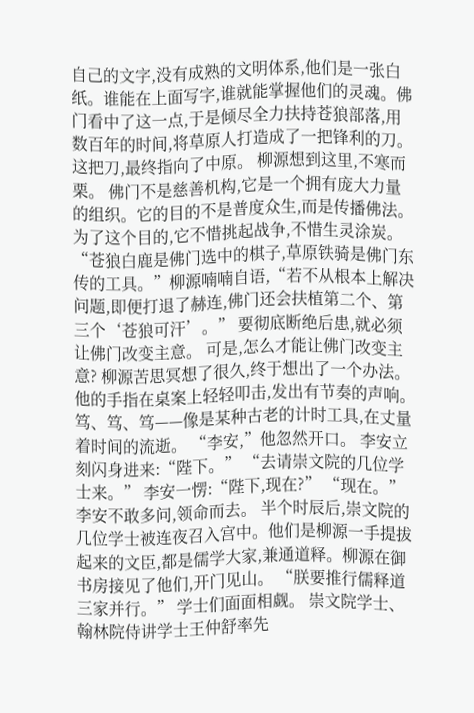自己的文字,没有成熟的文明体系,他们是一张白纸。谁能在上面写字,谁就能掌握他们的灵魂。佛门看中了这一点,于是倾尽全力扶持苍狼部落,用数百年的时间,将草原人打造成了一把锋利的刀。 这把刀,最终指向了中原。 柳源想到这里,不寒而栗。 佛门不是慈善机构,它是一个拥有庞大力量的组织。它的目的不是普度众生,而是传播佛法。为了这个目的,它不惜挑起战争,不惜生灵涂炭。 “苍狼白鹿是佛门选中的棋子,草原铁骑是佛门东传的工具。”柳源喃喃自语,“若不从根本上解决问题,即便打退了赫连,佛门还会扶植第二个、第三个‘苍狼可汗’。” 要彻底断绝后患,就必须让佛门改变主意。 可是,怎么才能让佛门改变主意? 柳源苦思冥想了很久,终于想出了一个办法。 他的手指在桌案上轻轻叩击,发出有节奏的声响。笃、笃、笃——像是某种古老的计时工具,在丈量着时间的流逝。 “李安,”他忽然开口。 李安立刻闪身进来:“陛下。” “去请崇文院的几位学士来。” 李安一愣:“陛下,现在?” “现在。” 李安不敢多问,领命而去。 半个时辰后,崇文院的几位学士被连夜召入宫中。他们是柳源一手提拔起来的文臣,都是儒学大家,兼通道释。柳源在御书房接见了他们,开门见山。 “朕要推行儒释道三家并行。” 学士们面面相觑。 崇文院学士、翰林院侍讲学士王仲舒率先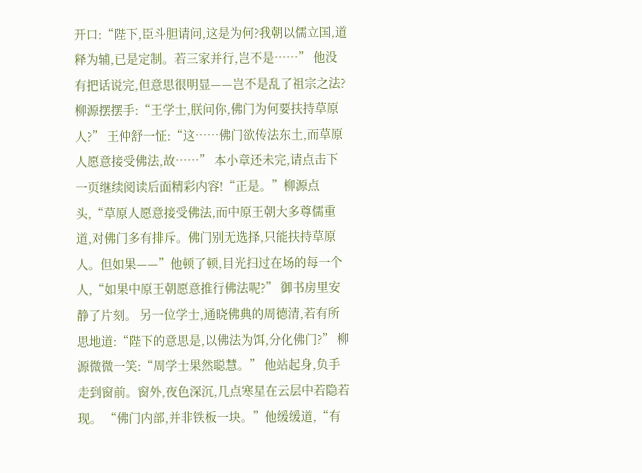开口:“陛下,臣斗胆请问,这是为何?我朝以儒立国,道释为辅,已是定制。若三家并行,岂不是……” 他没有把话说完,但意思很明显——岂不是乱了祖宗之法? 柳源摆摆手:“王学士,朕问你,佛门为何要扶持草原人?” 王仲舒一怔:“这……佛门欲传法东土,而草原人愿意接受佛法,故……” 本小章还未完,请点击下一页继续阅读后面精彩内容!“正是。”柳源点头,“草原人愿意接受佛法,而中原王朝大多尊儒重道,对佛门多有排斥。佛门别无选择,只能扶持草原人。但如果——”他顿了顿,目光扫过在场的每一个人,“如果中原王朝愿意推行佛法呢?” 御书房里安静了片刻。 另一位学士,通晓佛典的周德清,若有所思地道:“陛下的意思是,以佛法为饵,分化佛门?” 柳源微微一笑:“周学士果然聪慧。” 他站起身,负手走到窗前。窗外,夜色深沉,几点寒星在云层中若隐若现。 “佛门内部,并非铁板一块。”他缓缓道,“有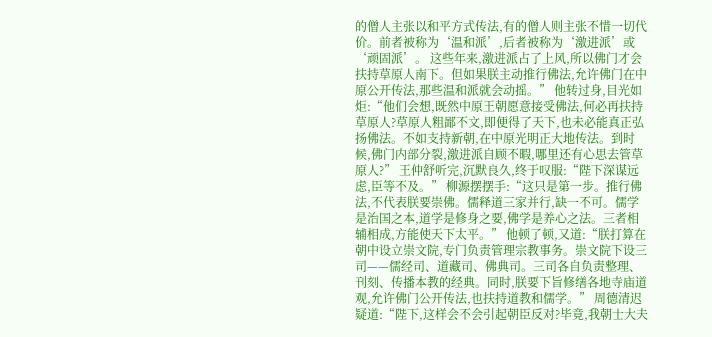的僧人主张以和平方式传法,有的僧人则主张不惜一切代价。前者被称为‘温和派’,后者被称为‘激进派’或‘顽固派’。 这些年来,激进派占了上风,所以佛门才会扶持草原人南下。但如果朕主动推行佛法,允许佛门在中原公开传法,那些温和派就会动摇。” 他转过身,目光如炬:“他们会想,既然中原王朝愿意接受佛法,何必再扶持草原人?草原人粗鄙不文,即便得了天下,也未必能真正弘扬佛法。不如支持新朝,在中原光明正大地传法。到时候,佛门内部分裂,激进派自顾不暇,哪里还有心思去管草原人?” 王仲舒听完,沉默良久,终于叹服:“陛下深谋远虑,臣等不及。” 柳源摆摆手:“这只是第一步。推行佛法,不代表朕要崇佛。儒释道三家并行,缺一不可。儒学是治国之本,道学是修身之要,佛学是养心之法。三者相辅相成,方能使天下太平。” 他顿了顿,又道:“朕打算在朝中设立崇文院,专门负责管理宗教事务。崇文院下设三司——儒经司、道藏司、佛典司。三司各自负责整理、刊刻、传播本教的经典。同时,朕要下旨修缮各地寺庙道观,允许佛门公开传法,也扶持道教和儒学。” 周德清迟疑道:“陛下,这样会不会引起朝臣反对?毕竟,我朝士大夫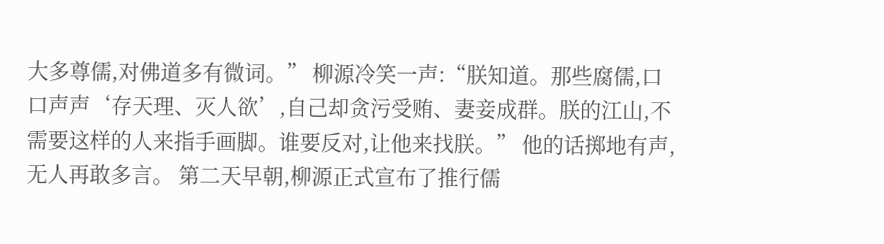大多尊儒,对佛道多有微词。” 柳源冷笑一声:“朕知道。那些腐儒,口口声声‘存天理、灭人欲’,自己却贪污受贿、妻妾成群。朕的江山,不需要这样的人来指手画脚。谁要反对,让他来找朕。” 他的话掷地有声,无人再敢多言。 第二天早朝,柳源正式宣布了推行儒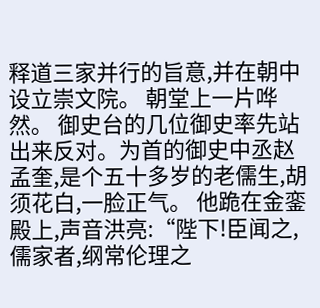释道三家并行的旨意,并在朝中设立崇文院。 朝堂上一片哗然。 御史台的几位御史率先站出来反对。为首的御史中丞赵孟奎,是个五十多岁的老儒生,胡须花白,一脸正气。 他跪在金銮殿上,声音洪亮:“陛下!臣闻之,儒家者,纲常伦理之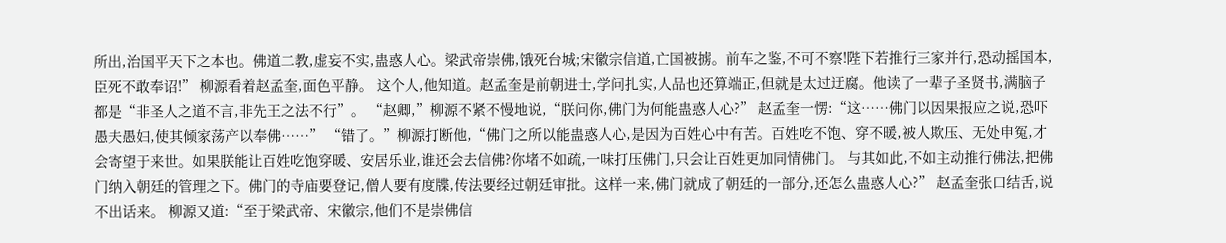所出,治国平天下之本也。佛道二教,虚妄不实,蛊惑人心。梁武帝崇佛,饿死台城;宋徽宗信道,亡国被掳。前车之鉴,不可不察!陛下若推行三家并行,恐动摇国本,臣死不敢奉诏!” 柳源看着赵孟奎,面色平静。 这个人,他知道。赵孟奎是前朝进士,学问扎实,人品也还算端正,但就是太过迂腐。他读了一辈子圣贤书,满脑子都是“非圣人之道不言,非先王之法不行”。 “赵卿,”柳源不紧不慢地说,“朕问你,佛门为何能蛊惑人心?” 赵孟奎一愣:“这……佛门以因果报应之说,恐吓愚夫愚妇,使其倾家荡产以奉佛……” “错了。”柳源打断他,“佛门之所以能蛊惑人心,是因为百姓心中有苦。百姓吃不饱、穿不暖,被人欺压、无处申冤,才会寄望于来世。如果朕能让百姓吃饱穿暖、安居乐业,谁还会去信佛?你堵不如疏,一味打压佛门,只会让百姓更加同情佛门。 与其如此,不如主动推行佛法,把佛门纳入朝廷的管理之下。佛门的寺庙要登记,僧人要有度牒,传法要经过朝廷审批。这样一来,佛门就成了朝廷的一部分,还怎么蛊惑人心?” 赵孟奎张口结舌,说不出话来。 柳源又道:“至于梁武帝、宋徽宗,他们不是崇佛信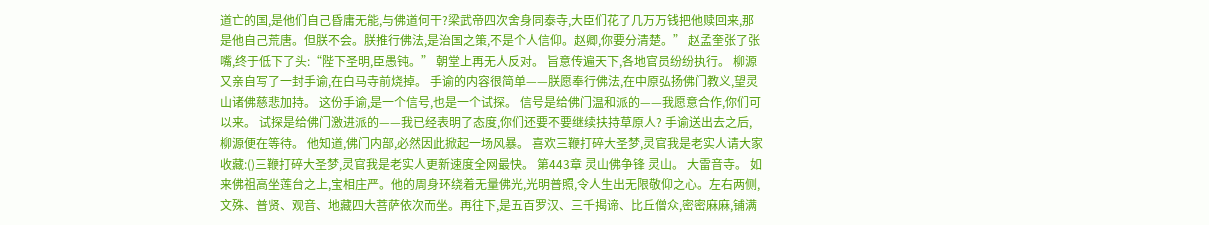道亡的国,是他们自己昏庸无能,与佛道何干?梁武帝四次舍身同泰寺,大臣们花了几万万钱把他赎回来,那是他自己荒唐。但朕不会。朕推行佛法,是治国之策,不是个人信仰。赵卿,你要分清楚。” 赵孟奎张了张嘴,终于低下了头:“陛下圣明,臣愚钝。” 朝堂上再无人反对。 旨意传遍天下,各地官员纷纷执行。 柳源又亲自写了一封手谕,在白马寺前烧掉。 手谕的内容很简单——朕愿奉行佛法,在中原弘扬佛门教义,望灵山诸佛慈悲加持。 这份手谕,是一个信号,也是一个试探。 信号是给佛门温和派的——我愿意合作,你们可以来。 试探是给佛门激进派的——我已经表明了态度,你们还要不要继续扶持草原人? 手谕送出去之后,柳源便在等待。 他知道,佛门内部,必然因此掀起一场风暴。 喜欢三鞭打碎大圣梦,灵官我是老实人请大家收藏:()三鞭打碎大圣梦,灵官我是老实人更新速度全网最快。 第443章 灵山佛争锋 灵山。 大雷音寺。 如来佛祖高坐莲台之上,宝相庄严。他的周身环绕着无量佛光,光明普照,令人生出无限敬仰之心。左右两侧,文殊、普贤、观音、地藏四大菩萨依次而坐。再往下,是五百罗汉、三千揭谛、比丘僧众,密密麻麻,铺满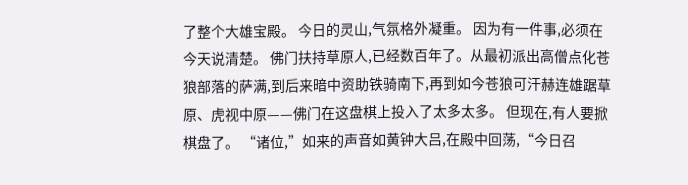了整个大雄宝殿。 今日的灵山,气氛格外凝重。 因为有一件事,必须在今天说清楚。 佛门扶持草原人,已经数百年了。从最初派出高僧点化苍狼部落的萨满,到后来暗中资助铁骑南下,再到如今苍狼可汗赫连雄踞草原、虎视中原——佛门在这盘棋上投入了太多太多。 但现在,有人要掀棋盘了。 “诸位,”如来的声音如黄钟大吕,在殿中回荡,“今日召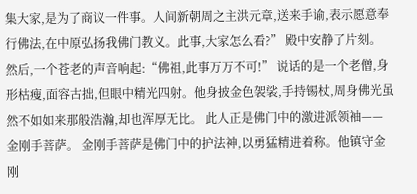集大家,是为了商议一件事。人间新朝周之主洪元章,送来手谕,表示愿意奉行佛法,在中原弘扬我佛门教义。此事,大家怎么看?” 殿中安静了片刻。 然后,一个苍老的声音响起:“佛祖,此事万万不可!” 说话的是一个老僧,身形枯瘦,面容古拙,但眼中精光四射。他身披金色袈裟,手持锡杖,周身佛光虽然不如如来那般浩瀚,却也浑厚无比。 此人正是佛门中的激进派领袖——金刚手菩萨。 金刚手菩萨是佛门中的护法神,以勇猛精进着称。他镇守金刚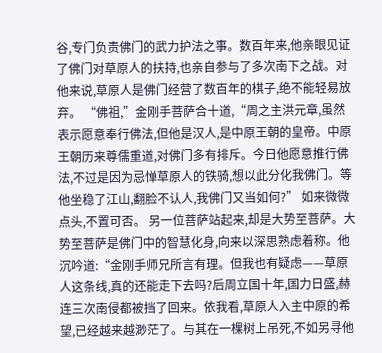谷,专门负责佛门的武力护法之事。数百年来,他亲眼见证了佛门对草原人的扶持,也亲自参与了多次南下之战。对他来说,草原人是佛门经营了数百年的棋子,绝不能轻易放弃。 “佛祖,”金刚手菩萨合十道,“周之主洪元章,虽然表示愿意奉行佛法,但他是汉人,是中原王朝的皇帝。中原王朝历来尊儒重道,对佛门多有排斥。今日他愿意推行佛法,不过是因为忌惮草原人的铁骑,想以此分化我佛门。等他坐稳了江山,翻脸不认人,我佛门又当如何?” 如来微微点头,不置可否。 另一位菩萨站起来,却是大势至菩萨。大势至菩萨是佛门中的智慧化身,向来以深思熟虑着称。他沉吟道:“金刚手师兄所言有理。但我也有疑虑——草原人这条线,真的还能走下去吗?后周立国十年,国力日盛,赫连三次南侵都被挡了回来。依我看,草原人入主中原的希望,已经越来越渺茫了。与其在一棵树上吊死,不如另寻他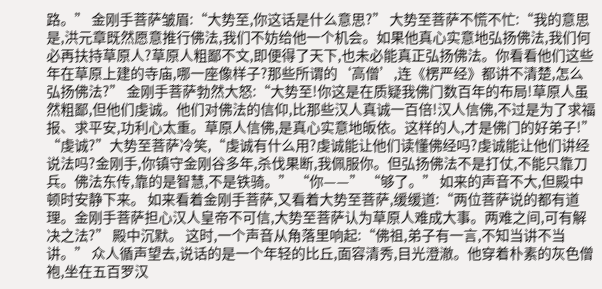路。” 金刚手菩萨皱眉:“大势至,你这话是什么意思?” 大势至菩萨不慌不忙:“我的意思是,洪元章既然愿意推行佛法,我们不妨给他一个机会。如果他真心实意地弘扬佛法,我们何必再扶持草原人?草原人粗鄙不文,即便得了天下,也未必能真正弘扬佛法。你看看他们这些年在草原上建的寺庙,哪一座像样子?那些所谓的‘高僧’,连《楞严经》都讲不清楚,怎么弘扬佛法?” 金刚手菩萨勃然大怒:“大势至!你这是在质疑我佛门数百年的布局!草原人虽然粗鄙,但他们虔诚。他们对佛法的信仰,比那些汉人真诚一百倍!汉人信佛,不过是为了求福报、求平安,功利心太重。草原人信佛,是真心实意地皈依。这样的人,才是佛门的好弟子!” “虔诚?”大势至菩萨冷笑,“虔诚有什么用?虔诚能让他们读懂佛经吗?虔诚能让他们讲经说法吗?金刚手,你镇守金刚谷多年,杀伐果断,我佩服你。但弘扬佛法不是打仗,不能只靠刀兵。佛法东传,靠的是智慧,不是铁骑。” “你——” “够了。” 如来的声音不大,但殿中顿时安静下来。 如来看着金刚手菩萨,又看着大势至菩萨,缓缓道:“两位菩萨说的都有道理。金刚手菩萨担心汉人皇帝不可信,大势至菩萨认为草原人难成大事。两难之间,可有解决之法?” 殿中沉默。 这时,一个声音从角落里响起:“佛祖,弟子有一言,不知当讲不当讲。” 众人循声望去,说话的是一个年轻的比丘,面容清秀,目光澄澈。他穿着朴素的灰色僧袍,坐在五百罗汉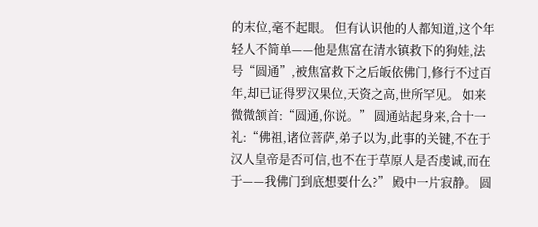的末位,毫不起眼。 但有认识他的人都知道,这个年轻人不简单——他是焦富在清水镇救下的狗娃,法号“圆通”,被焦富救下之后皈依佛门,修行不过百年,却已证得罗汉果位,天资之高,世所罕见。 如来微微颔首:“圆通,你说。” 圆通站起身来,合十一礼:“佛祖,诸位菩萨,弟子以为,此事的关键,不在于汉人皇帝是否可信,也不在于草原人是否虔诚,而在于——我佛门到底想要什么?” 殿中一片寂静。 圆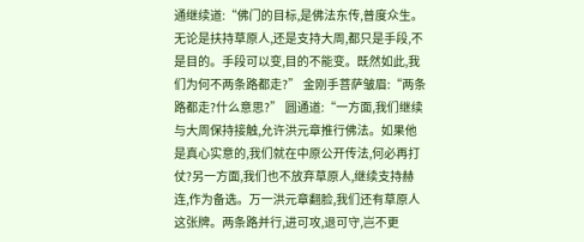通继续道:“佛门的目标,是佛法东传,普度众生。无论是扶持草原人,还是支持大周,都只是手段,不是目的。手段可以变,目的不能变。既然如此,我们为何不两条路都走?” 金刚手菩萨皱眉:“两条路都走?什么意思?” 圆通道:“一方面,我们继续与大周保持接触,允许洪元章推行佛法。如果他是真心实意的,我们就在中原公开传法,何必再打仗?另一方面,我们也不放弃草原人,继续支持赫连,作为备选。万一洪元章翻脸,我们还有草原人这张牌。两条路并行,进可攻,退可守,岂不更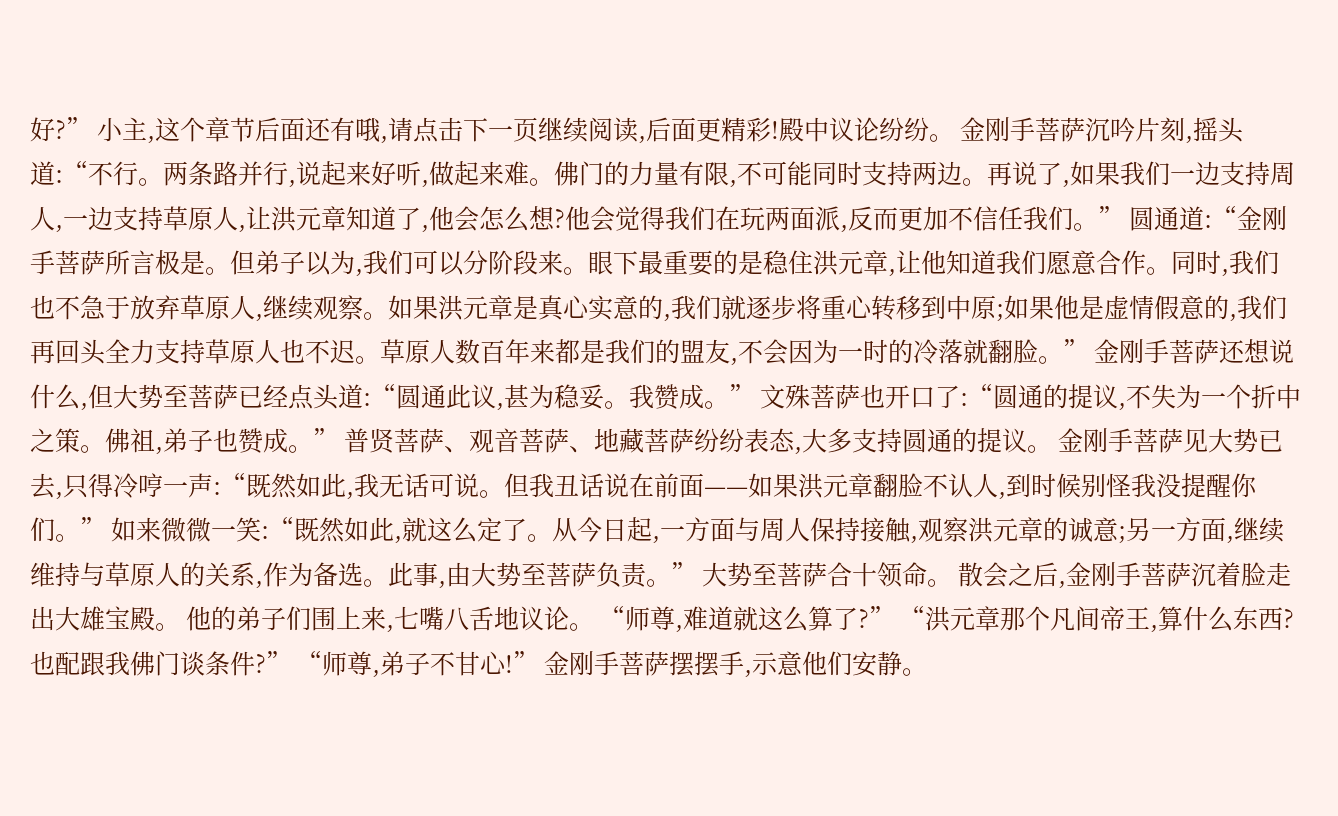好?” 小主,这个章节后面还有哦,请点击下一页继续阅读,后面更精彩!殿中议论纷纷。 金刚手菩萨沉吟片刻,摇头道:“不行。两条路并行,说起来好听,做起来难。佛门的力量有限,不可能同时支持两边。再说了,如果我们一边支持周人,一边支持草原人,让洪元章知道了,他会怎么想?他会觉得我们在玩两面派,反而更加不信任我们。” 圆通道:“金刚手菩萨所言极是。但弟子以为,我们可以分阶段来。眼下最重要的是稳住洪元章,让他知道我们愿意合作。同时,我们也不急于放弃草原人,继续观察。如果洪元章是真心实意的,我们就逐步将重心转移到中原;如果他是虚情假意的,我们再回头全力支持草原人也不迟。草原人数百年来都是我们的盟友,不会因为一时的冷落就翻脸。” 金刚手菩萨还想说什么,但大势至菩萨已经点头道:“圆通此议,甚为稳妥。我赞成。” 文殊菩萨也开口了:“圆通的提议,不失为一个折中之策。佛祖,弟子也赞成。” 普贤菩萨、观音菩萨、地藏菩萨纷纷表态,大多支持圆通的提议。 金刚手菩萨见大势已去,只得冷哼一声:“既然如此,我无话可说。但我丑话说在前面——如果洪元章翻脸不认人,到时候别怪我没提醒你们。” 如来微微一笑:“既然如此,就这么定了。从今日起,一方面与周人保持接触,观察洪元章的诚意;另一方面,继续维持与草原人的关系,作为备选。此事,由大势至菩萨负责。” 大势至菩萨合十领命。 散会之后,金刚手菩萨沉着脸走出大雄宝殿。 他的弟子们围上来,七嘴八舌地议论。 “师尊,难道就这么算了?” “洪元章那个凡间帝王,算什么东西?也配跟我佛门谈条件?” “师尊,弟子不甘心!” 金刚手菩萨摆摆手,示意他们安静。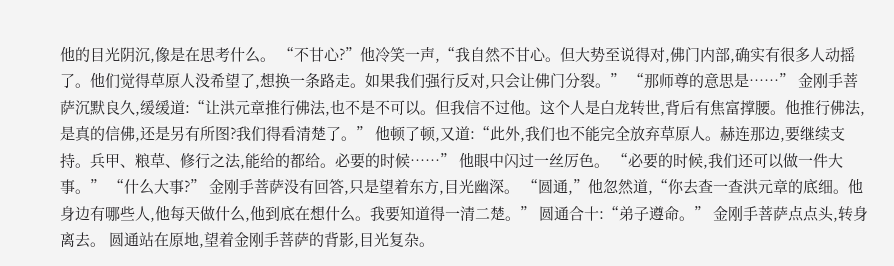他的目光阴沉,像是在思考什么。 “不甘心?”他冷笑一声,“我自然不甘心。但大势至说得对,佛门内部,确实有很多人动摇了。他们觉得草原人没希望了,想换一条路走。如果我们强行反对,只会让佛门分裂。” “那师尊的意思是……” 金刚手菩萨沉默良久,缓缓道:“让洪元章推行佛法,也不是不可以。但我信不过他。这个人是白龙转世,背后有焦富撑腰。他推行佛法,是真的信佛,还是另有所图?我们得看清楚了。” 他顿了顿,又道:“此外,我们也不能完全放弃草原人。赫连那边,要继续支持。兵甲、粮草、修行之法,能给的都给。必要的时候……” 他眼中闪过一丝厉色。 “必要的时候,我们还可以做一件大事。” “什么大事?” 金刚手菩萨没有回答,只是望着东方,目光幽深。 “圆通,”他忽然道,“你去查一查洪元章的底细。他身边有哪些人,他每天做什么,他到底在想什么。我要知道得一清二楚。” 圆通合十:“弟子遵命。” 金刚手菩萨点点头,转身离去。 圆通站在原地,望着金刚手菩萨的背影,目光复杂。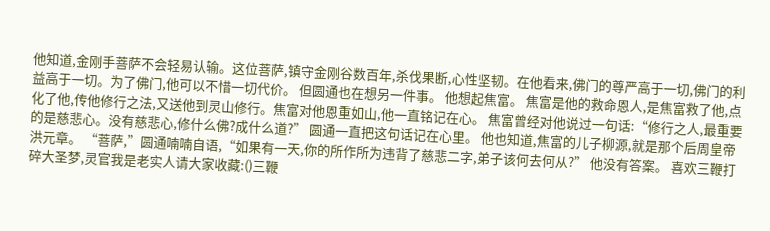他知道,金刚手菩萨不会轻易认输。这位菩萨,镇守金刚谷数百年,杀伐果断,心性坚韧。在他看来,佛门的尊严高于一切,佛门的利益高于一切。为了佛门,他可以不惜一切代价。 但圆通也在想另一件事。 他想起焦富。 焦富是他的救命恩人,是焦富救了他,点化了他,传他修行之法,又送他到灵山修行。焦富对他恩重如山,他一直铭记在心。 焦富曾经对他说过一句话:“修行之人,最重要的是慈悲心。没有慈悲心,修什么佛?成什么道?” 圆通一直把这句话记在心里。 他也知道,焦富的儿子柳源,就是那个后周皇帝洪元章。 “菩萨,”圆通喃喃自语,“如果有一天,你的所作所为违背了慈悲二字,弟子该何去何从?” 他没有答案。 喜欢三鞭打碎大圣梦,灵官我是老实人请大家收藏:()三鞭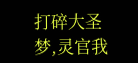打碎大圣梦,灵官我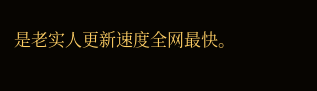是老实人更新速度全网最快。